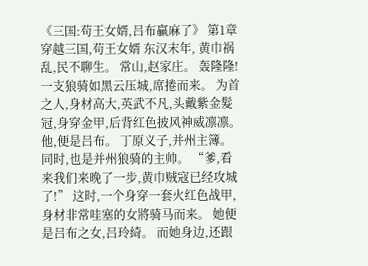《三国:苟王女婿,吕布贏麻了》 第1章 穿越三国,苟王女婿 东汉末年, 黄巾祸乱,民不聊生。 常山,赵家庄。 轰隆隆! 一支狼骑如黑云压城,席捲而来。 为首之人,身材高大,英武不凡,头戴紫金髮冠,身穿金甲,后背红色披风神威凛凛。 他,便是吕布。 丁原义子,并州主簿。 同时,也是并州狼骑的主帅。 “爹,看来我们来晚了一步,黄巾贼寇已经攻城了!” 这时,一个身穿一套火红色战甲,身材非常哇塞的女將骑马而来。 她便是吕布之女,吕玲綺。 而她身边,还跟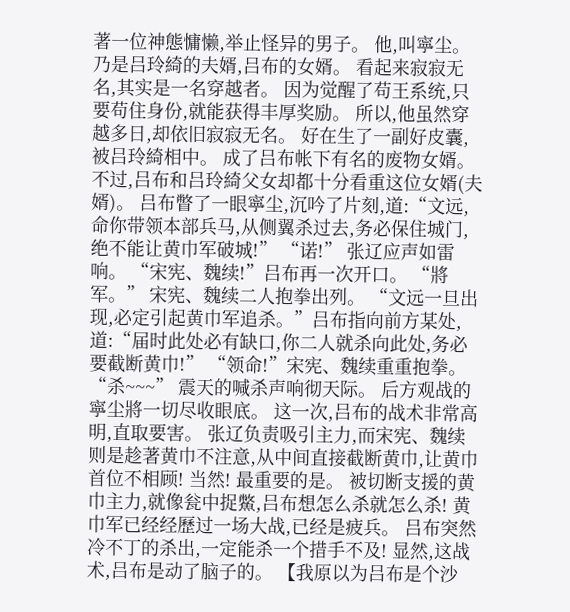著一位神態慵懒,举止怪异的男子。 他,叫寧尘。 乃是吕玲綺的夫婿,吕布的女婿。 看起来寂寂无名,其实是一名穿越者。 因为觉醒了苟王系统,只要苟住身份,就能获得丰厚奖励。 所以,他虽然穿越多日,却依旧寂寂无名。 好在生了一副好皮囊,被吕玲綺相中。 成了吕布帐下有名的废物女婿。 不过,吕布和吕玲綺父女却都十分看重这位女婿(夫婿)。 吕布瞥了一眼寧尘,沉吟了片刻,道:“文远,命你带领本部兵马,从侧翼杀过去,务必保住城门,绝不能让黄巾军破城!” “诺!” 张辽应声如雷响。 “宋宪、魏续!”吕布再一次开口。 “將军。” 宋宪、魏续二人抱拳出列。 “文远一旦出现,必定引起黄巾军追杀。”吕布指向前方某处,道:“届时此处必有缺口,你二人就杀向此处,务必要截断黄巾!” “领命!”宋宪、魏续重重抱拳。 “杀~~~” 震天的喊杀声响彻天际。 后方观战的寧尘將一切尽收眼底。 这一次,吕布的战术非常高明,直取要害。 张辽负责吸引主力,而宋宪、魏续则是趁著黄巾不注意,从中间直接截断黄巾,让黄巾首位不相顾! 当然! 最重要的是。 被切断支援的黄巾主力,就像瓮中捉鱉,吕布想怎么杀就怎么杀! 黄巾军已经经歷过一场大战,已经是疲兵。 吕布突然冷不丁的杀出,一定能杀一个措手不及! 显然,这战术,吕布是动了脑子的。 【我原以为吕布是个沙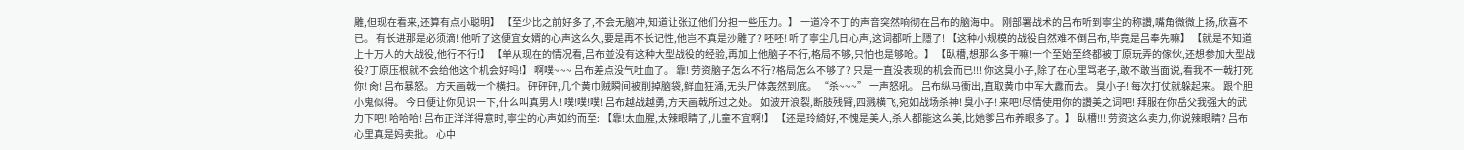雕,但现在看来,还算有点小聪明】 【至少比之前好多了,不会无脑冲,知道让张辽他们分担一些压力。】 一道冷不丁的声音突然响彻在吕布的脑海中。 刚部署战术的吕布听到寧尘的称讚,嘴角微微上扬,欣喜不已。 有长进那是必须滴! 他听了这便宜女婿的心声这么久,要是再不长记性,他岂不真是沙雕了? 呸呸! 听了寧尘几日心声,这词都听上隱了! 【这种小规模的战役自然难不倒吕布,毕竟是吕奉先嘛】 【就是不知道上十万人的大战役,他行不行!】 【单从现在的情况看,吕布並没有这种大型战役的经验,再加上他脑子不行,格局不够,只怕也是够呛。】 【臥槽,想那么多干嘛!一个至始至终都被丁原玩弄的傢伙,还想参加大型战役?丁原压根就不会给他这个机会好吗!】 啊噗~~~ 吕布差点没气吐血了。 靠! 劳资脑子怎么不行?格局怎么不够了? 只是一直没表现的机会而已!!! 你这臭小子,除了在心里骂老子,敢不敢当面说,看我不一戟打死你! 肏! 吕布暴怒。 方天画戟一个横扫。 砰砰砰,几个黄巾贼瞬间被削掉脑袋,鲜血狂涌,无头尸体轰然到底。 “杀~~~” 一声怒吼。 吕布纵马衝出,直取黄巾中军大纛而去。 臭小子! 每次打仗就躲起来。 跟个胆小鬼似得。 今日便让你见识一下,什么叫真男人! 噗!噗!噗! 吕布越战越勇,方天画戟所过之处。 如波开浪裂,断肢残臂,四溅横飞,宛如战场杀神! 臭小子! 来吧!尽情使用你的讚美之词吧! 拜服在你岳父我强大的武力下吧! 哈哈哈! 吕布正洋洋得意时,寧尘的心声如约而至: 【靠!太血腥,太辣眼睛了,儿童不宜啊!】 【还是玲綺好,不愧是美人,杀人都能这么美,比她爹吕布养眼多了。】 臥槽!!! 劳资这么卖力,你说辣眼睛? 吕布心里真是妈卖批。 心中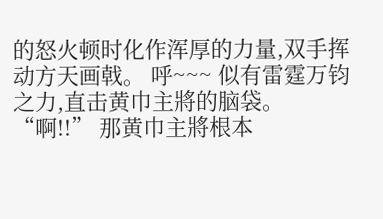的怒火顿时化作浑厚的力量,双手挥动方天画戟。 呼~~~ 似有雷霆万钧之力,直击黄巾主將的脑袋。 “啊!!” 那黄巾主將根本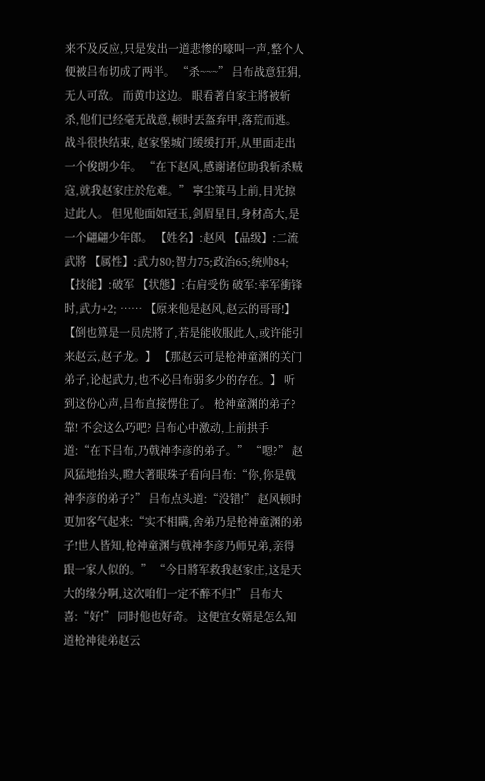来不及反应,只是发出一道悲惨的嚎叫一声,整个人便被吕布切成了两半。 “杀~~~” 吕布战意狂狷,无人可敌。 而黄巾这边。 眼看著自家主將被斩杀,他们已经毫无战意,顿时丟盔弃甲,落荒而逃。 战斗很快结束, 赵家堡城门缓缓打开,从里面走出一个俊朗少年。 “在下赵风,感谢诸位助我斩杀贼寇,就我赵家庄於危难。” 寧尘策马上前,目光掠过此人。 但见他面如冠玉,剑眉星目,身材高大,是一个翩翩少年郎。 【姓名】:赵风 【品级】:二流武將 【属性】:武力80;智力75;政治65;统帅84; 【技能】:破军 【状態】:右肩受伤 破军:率军衝锋时,武力+2; …… 【原来他是赵风,赵云的哥哥!】 【倒也算是一员虎將了,若是能收服此人,或许能引来赵云,赵子龙。】 【那赵云可是枪神童渊的关门弟子,论起武力,也不必吕布弱多少的存在。】 听到这份心声,吕布直接愣住了。 枪神童渊的弟子? 靠! 不会这么巧吧? 吕布心中激动,上前拱手道:“在下吕布,乃戟神李彦的弟子。” “嗯?” 赵风猛地抬头,瞪大著眼珠子看向吕布:“你,你是戟神李彦的弟子?” 吕布点头道:“没错!” 赵风顿时更加客气起来:“实不相瞒,舍弟乃是枪神童渊的弟子!世人皆知,枪神童渊与戟神李彦乃师兄弟,亲得跟一家人似的。” “今日將军救我赵家庄,这是天大的缘分啊,这次咱们一定不醉不归!” 吕布大喜:“好!” 同时他也好奇。 这便宜女婿是怎么知道枪神徒弟赵云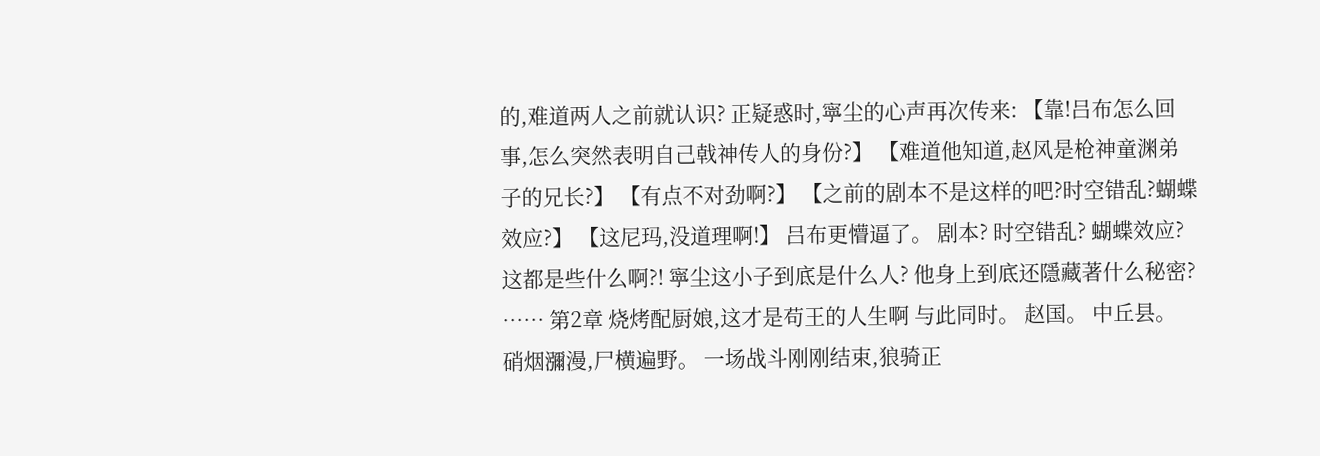的,难道两人之前就认识? 正疑惑时,寧尘的心声再次传来: 【靠!吕布怎么回事,怎么突然表明自己戟神传人的身份?】 【难道他知道,赵风是枪神童渊弟子的兄长?】 【有点不对劲啊?】 【之前的剧本不是这样的吧?时空错乱?蝴蝶效应?】 【这尼玛,没道理啊!】 吕布更懵逼了。 剧本? 时空错乱? 蝴蝶效应? 这都是些什么啊?! 寧尘这小子到底是什么人? 他身上到底还隱藏著什么秘密? …… 第2章 烧烤配厨娘,这才是苟王的人生啊 与此同时。 赵国。 中丘县。 硝烟瀰漫,尸横遍野。 一场战斗刚刚结束,狼骑正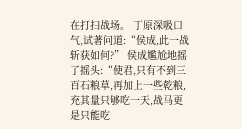在打扫战场。 丁原深吸口气,试著问道:“侯成,此一战斩获如何?” 侯成尷尬地摇了摇头:“使君,只有不到三百石粮草,再加上一些乾粮,充其量只够吃一天,战马更是只能吃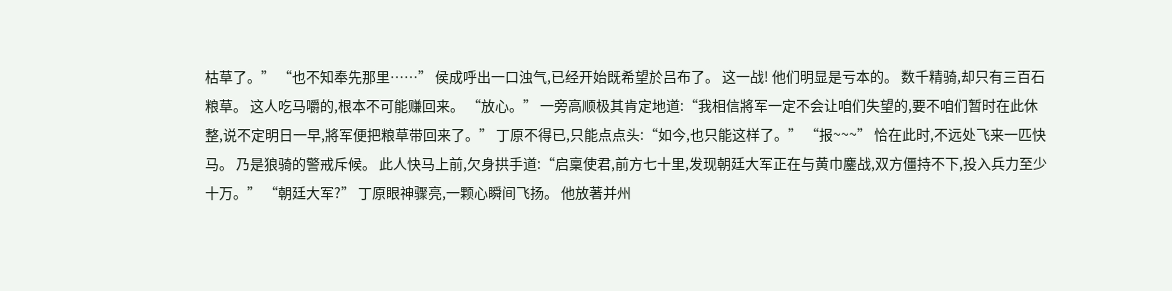枯草了。” “也不知奉先那里……” 侯成呼出一口浊气,已经开始既希望於吕布了。 这一战! 他们明显是亏本的。 数千精骑,却只有三百石粮草。 这人吃马嚼的,根本不可能赚回来。 “放心。” 一旁高顺极其肯定地道:“我相信將军一定不会让咱们失望的,要不咱们暂时在此休整,说不定明日一早,將军便把粮草带回来了。” 丁原不得已,只能点点头:“如今,也只能这样了。” “报~~~” 恰在此时,不远处飞来一匹快马。 乃是狼骑的警戒斥候。 此人快马上前,欠身拱手道:“启稟使君,前方七十里,发现朝廷大军正在与黄巾鏖战,双方僵持不下,投入兵力至少十万。” “朝廷大军?” 丁原眼神骤亮,一颗心瞬间飞扬。 他放著并州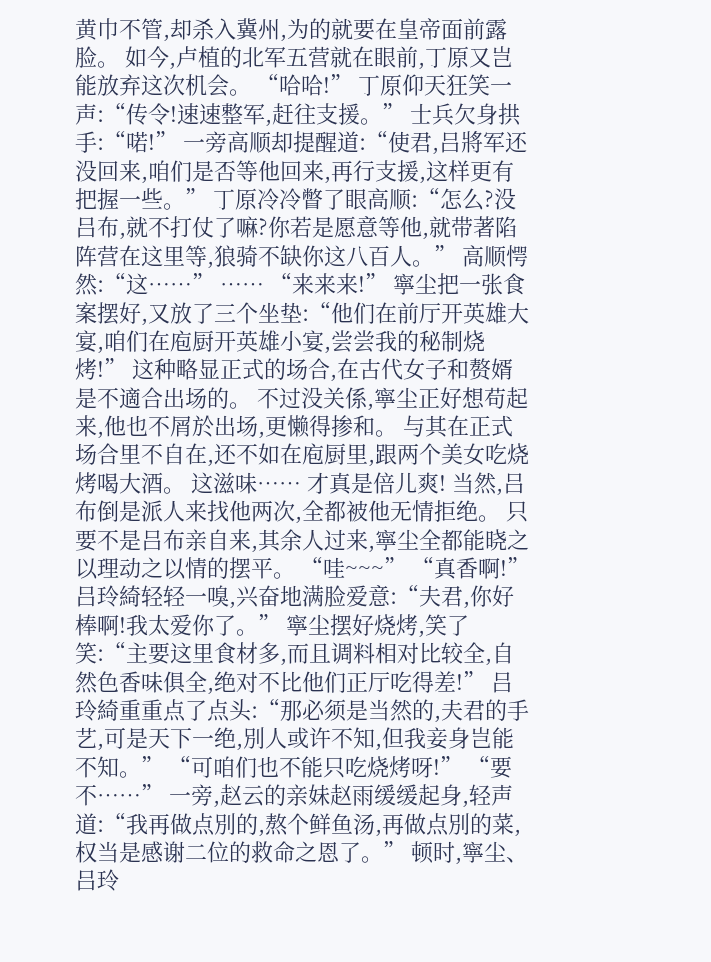黄巾不管,却杀入冀州,为的就要在皇帝面前露脸。 如今,卢植的北军五营就在眼前,丁原又岂能放弃这次机会。 “哈哈!” 丁原仰天狂笑一声:“传令!速速整军,赶往支援。” 士兵欠身拱手:“喏!” 一旁高顺却提醒道:“使君,吕將军还没回来,咱们是否等他回来,再行支援,这样更有把握一些。” 丁原冷冷瞥了眼高顺:“怎么?没吕布,就不打仗了嘛?你若是愿意等他,就带著陷阵营在这里等,狼骑不缺你这八百人。” 高顺愕然:“这……” …… “来来来!” 寧尘把一张食案摆好,又放了三个坐垫:“他们在前厅开英雄大宴,咱们在庖厨开英雄小宴,尝尝我的秘制烧烤!” 这种略显正式的场合,在古代女子和赘婿是不適合出场的。 不过没关係,寧尘正好想苟起来,他也不屑於出场,更懒得掺和。 与其在正式场合里不自在,还不如在庖厨里,跟两个美女吃烧烤喝大酒。 这滋味…… 才真是倍儿爽! 当然,吕布倒是派人来找他两次,全都被他无情拒绝。 只要不是吕布亲自来,其余人过来,寧尘全都能晓之以理动之以情的摆平。 “哇~~~” “真香啊!” 吕玲綺轻轻一嗅,兴奋地满脸爱意:“夫君,你好棒啊!我太爱你了。” 寧尘摆好烧烤,笑了笑:“主要这里食材多,而且调料相对比较全,自然色香味俱全,绝对不比他们正厅吃得差!” 吕玲綺重重点了点头:“那必须是当然的,夫君的手艺,可是天下一绝,別人或许不知,但我妾身岂能不知。” “可咱们也不能只吃烧烤呀!” “要不……” 一旁,赵云的亲妹赵雨缓缓起身,轻声道:“我再做点別的,熬个鲜鱼汤,再做点別的菜,权当是感谢二位的救命之恩了。” 顿时,寧尘、吕玲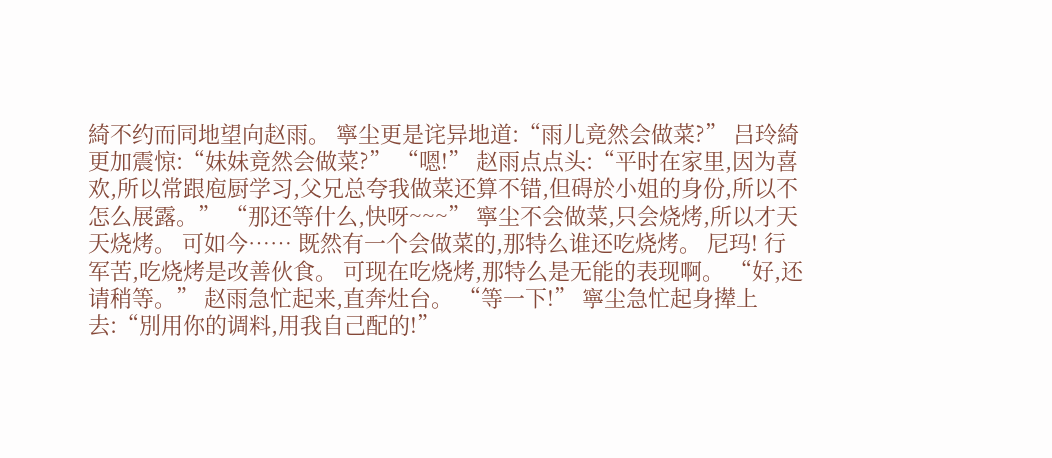綺不约而同地望向赵雨。 寧尘更是诧异地道:“雨儿竟然会做菜?” 吕玲綺更加震惊:“妹妹竟然会做菜?” “嗯!” 赵雨点点头:“平时在家里,因为喜欢,所以常跟庖厨学习,父兄总夸我做菜还算不错,但碍於小姐的身份,所以不怎么展露。” “那还等什么,快呀~~~” 寧尘不会做菜,只会烧烤,所以才天天烧烤。 可如今…… 既然有一个会做菜的,那特么谁还吃烧烤。 尼玛! 行军苦,吃烧烤是改善伙食。 可现在吃烧烤,那特么是无能的表现啊。 “好,还请稍等。” 赵雨急忙起来,直奔灶台。 “等一下!” 寧尘急忙起身撵上去:“別用你的调料,用我自己配的!”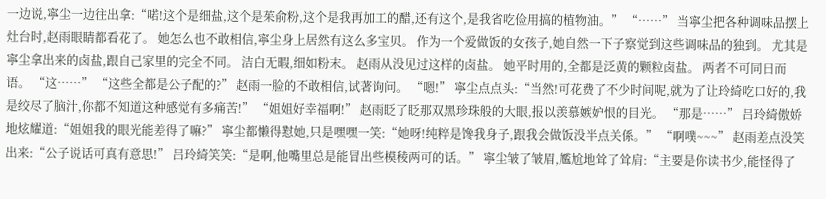一边说,寧尘一边往出拿:“喏!这个是细盐,这个是茱俞粉,这个是我再加工的醋,还有这个,是我省吃俭用搞的植物油。” “……” 当寧尘把各种调味品摆上灶台时,赵雨眼睛都看花了。 她怎么也不敢相信,寧尘身上居然有这么多宝贝。 作为一个爱做饭的女孩子,她自然一下子察觉到这些调味品的独到。 尤其是寧尘拿出来的卤盐,跟自己家里的完全不同。 洁白无暇,细如粉末。 赵雨从没见过这样的卤盐。 她平时用的,全都是泛黄的颗粒卤盐。 两者不可同日而语。 “这……” “这些全都是公子配的?” 赵雨一脸的不敢相信,试著询问。 “嗯!” 寧尘点点头:“当然!可花费了不少时间呢,就为了让玲綺吃口好的,我是绞尽了脑汁,你都不知道这种感觉有多痛苦!” “姐姐好幸福啊!” 赵雨眨了眨那双黑珍珠般的大眼,报以羡慕嫉妒恨的目光。 “那是……” 吕玲綺傲娇地炫耀道:“姐姐我的眼光能差得了嘛?” 寧尘都懒得懟她,只是嘿嘿一笑:“她呀!纯粹是馋我身子,跟我会做饭没半点关係。” “啊噗~~~” 赵雨差点没笑出来:“公子说话可真有意思!” 吕玲綺笑笑:“是啊,他嘴里总是能冒出些模稜两可的话。” 寧尘皱了皱眉,尷尬地耸了耸肩:“主要是你读书少,能怪得了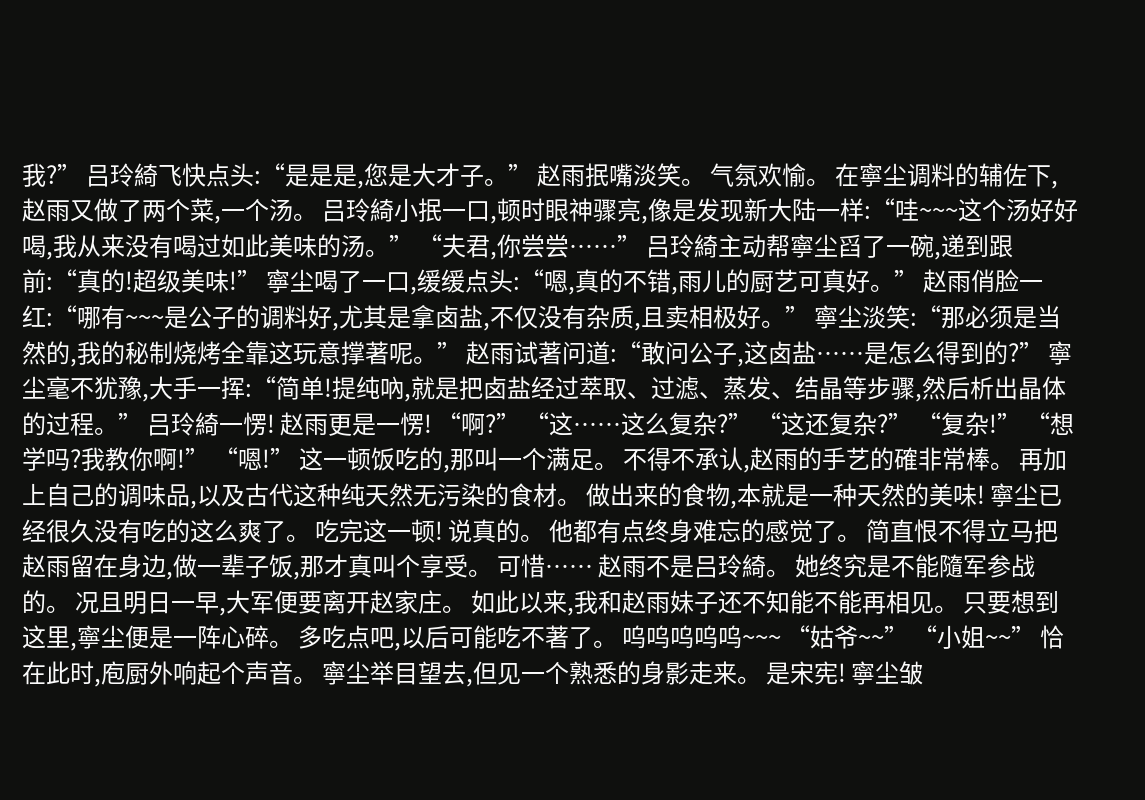我?” 吕玲綺飞快点头:“是是是,您是大才子。” 赵雨抿嘴淡笑。 气氛欢愉。 在寧尘调料的辅佐下,赵雨又做了两个菜,一个汤。 吕玲綺小抿一口,顿时眼神骤亮,像是发现新大陆一样:“哇~~~这个汤好好喝,我从来没有喝过如此美味的汤。” “夫君,你尝尝……” 吕玲綺主动帮寧尘舀了一碗,递到跟前:“真的!超级美味!” 寧尘喝了一口,缓缓点头:“嗯,真的不错,雨儿的厨艺可真好。” 赵雨俏脸一红:“哪有~~~是公子的调料好,尤其是拿卤盐,不仅没有杂质,且卖相极好。” 寧尘淡笑:“那必须是当然的,我的秘制烧烤全靠这玩意撑著呢。” 赵雨试著问道:“敢问公子,这卤盐……是怎么得到的?” 寧尘毫不犹豫,大手一挥:“简单!提纯吶,就是把卤盐经过萃取、过滤、蒸发、结晶等步骤,然后析出晶体的过程。” 吕玲綺一愣! 赵雨更是一愣! “啊?” “这……这么复杂?” “这还复杂?” “复杂!” “想学吗?我教你啊!” “嗯!” 这一顿饭吃的,那叫一个满足。 不得不承认,赵雨的手艺的確非常棒。 再加上自己的调味品,以及古代这种纯天然无污染的食材。 做出来的食物,本就是一种天然的美味! 寧尘已经很久没有吃的这么爽了。 吃完这一顿! 说真的。 他都有点终身难忘的感觉了。 简直恨不得立马把赵雨留在身边,做一辈子饭,那才真叫个享受。 可惜…… 赵雨不是吕玲綺。 她终究是不能隨军参战的。 况且明日一早,大军便要离开赵家庄。 如此以来,我和赵雨妹子还不知能不能再相见。 只要想到这里,寧尘便是一阵心碎。 多吃点吧,以后可能吃不著了。 呜呜呜呜呜~~~ “姑爷~~” “小姐~~” 恰在此时,庖厨外响起个声音。 寧尘举目望去,但见一个熟悉的身影走来。 是宋宪! 寧尘皱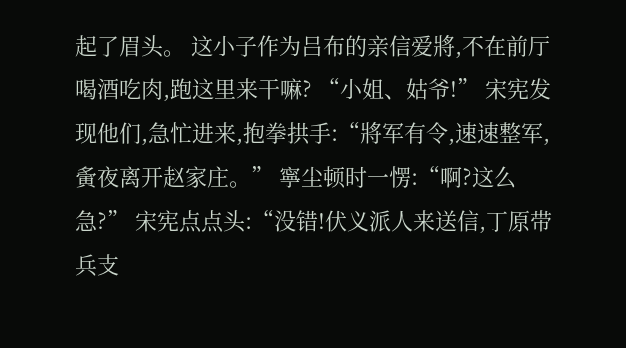起了眉头。 这小子作为吕布的亲信爱將,不在前厅喝酒吃肉,跑这里来干嘛? “小姐、姑爷!” 宋宪发现他们,急忙进来,抱拳拱手:“將军有令,速速整军,夤夜离开赵家庄。” 寧尘顿时一愣:“啊?这么急?” 宋宪点点头:“没错!伏义派人来送信,丁原带兵支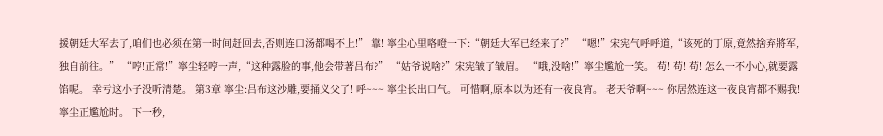援朝廷大军去了,咱们也必须在第一时间赶回去,否则连口汤都喝不上!” 靠! 寧尘心里咯噔一下:“朝廷大军已经来了?” “嗯!”宋宪气呼呼道,“该死的丁原,竟然捨弃將军,独自前往。” “哼!正常!”寧尘轻哼一声,“这种露脸的事,他会带著吕布?” “姑爷说啥?”宋宪皱了皱眉。 “哦,没啥!”寧尘尷尬一笑。 苟! 苟! 苟! 怎么一不小心,就要露馅呢。 幸亏这小子没听清楚。 第3章 寧尘:吕布这沙雕,要捅义父了! 呼~~~ 寧尘长出口气。 可惜啊,原本以为还有一夜良宵。 老天爷啊~~~ 你居然连这一夜良宵都不赐我! 寧尘正尷尬时。 下一秒,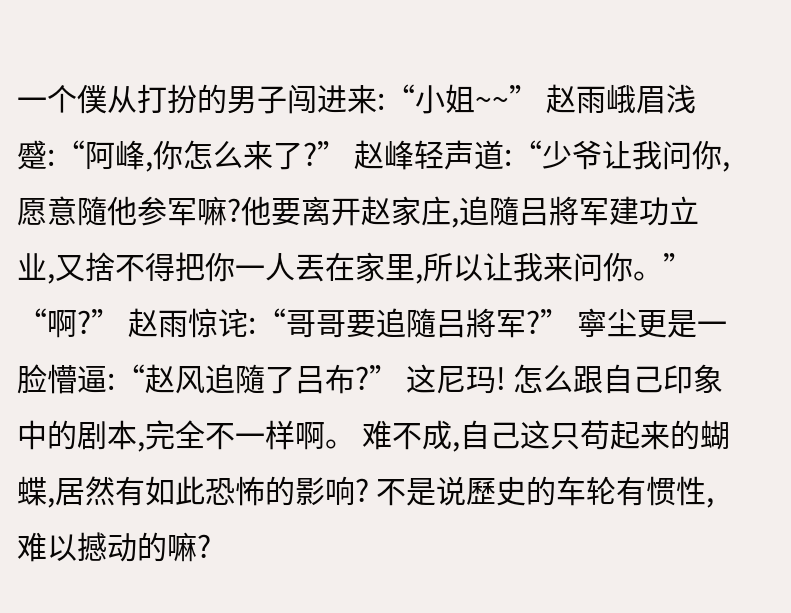一个僕从打扮的男子闯进来:“小姐~~” 赵雨峨眉浅蹙:“阿峰,你怎么来了?” 赵峰轻声道:“少爷让我问你,愿意隨他参军嘛?他要离开赵家庄,追隨吕將军建功立业,又捨不得把你一人丟在家里,所以让我来问你。” “啊?” 赵雨惊诧:“哥哥要追隨吕將军?” 寧尘更是一脸懵逼:“赵风追隨了吕布?” 这尼玛! 怎么跟自己印象中的剧本,完全不一样啊。 难不成,自己这只苟起来的蝴蝶,居然有如此恐怖的影响? 不是说歷史的车轮有惯性,难以撼动的嘛?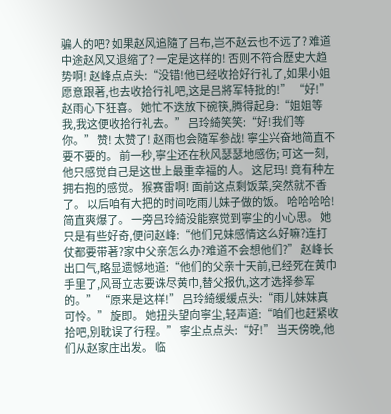骗人的吧? 如果赵风追隨了吕布,岂不赵云也不远了? 难道中途赵风又退缩了? 一定是这样的! 否则不符合歷史大趋势啊! 赵峰点点头:“没错!他已经收拾好行礼了,如果小姐愿意跟著,也去收拾行礼吧,这是吕將军特批的!” “好!” 赵雨心下狂喜。 她忙不迭放下碗筷,腾得起身:“姐姐等我,我这便收拾行礼去。” 吕玲綺笑笑:“好!我们等你。” 赞! 太赞了! 赵雨也会隨军参战! 寧尘兴奋地简直不要不要的。 前一秒,寧尘还在秋风瑟瑟地感伤; 可这一刻,他只感觉自己是这世上最重幸福的人。 这尼玛! 竟有种左拥右抱的感觉。 猴赛雷啊! 面前这点剩饭菜,突然就不香了。 以后咱有大把的时间吃雨儿妹子做的饭。 哈哈哈哈! 简直爽爆了。 一旁吕玲綺没能察觉到寧尘的小心思。 她只是有些好奇,便问赵峰:“他们兄妹感情这么好嘛?连打仗都要带著?家中父亲怎么办?难道不会想他们?” 赵峰长出口气,略显遗憾地道:“他们的父亲十天前,已经死在黄巾手里了,风哥立志要诛尽黄巾,替父报仇,这才选择参军的。” “原来是这样!” 吕玲綺缓缓点头:“雨儿妹妹真可怜。” 旋即。 她扭头望向寧尘,轻声道:“咱们也赶紧收拾吧,別耽误了行程。” 寧尘点点头:“好!” 当天傍晚,他们从赵家庄出发。 临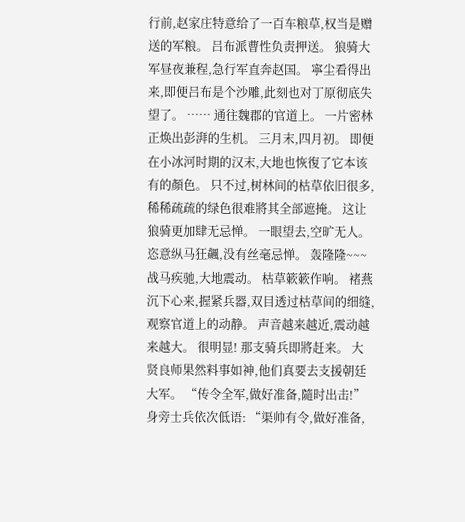行前,赵家庄特意给了一百车粮草,权当是赠送的军粮。 吕布派曹性负责押送。 狼骑大军昼夜兼程,急行军直奔赵国。 寧尘看得出来,即便吕布是个沙雕,此刻也对丁原彻底失望了。 …… 通往魏郡的官道上。 一片密林正焕出彭湃的生机。 三月末,四月初。 即便在小冰河时期的汉末,大地也恢復了它本该有的顏色。 只不过,树林间的枯草依旧很多,稀稀疏疏的绿色很难將其全部遮掩。 这让狼骑更加肆无忌惮。 一眼望去,空旷无人。 恣意纵马狂飆,没有丝毫忌惮。 轰隆隆~~~ 战马疾驰,大地震动。 枯草簌簌作响。 褚燕沉下心来,握紧兵器,双目透过枯草间的细缝,观察官道上的动静。 声音越来越近,震动越来越大。 很明显! 那支骑兵即將赶来。 大贤良师果然料事如神,他们真要去支援朝廷大军。 “传令全军,做好准备,隨时出击!” 身旁士兵依次低语: “渠帅有令,做好准备,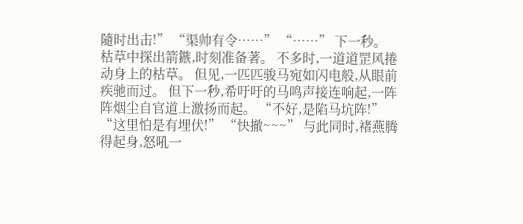隨时出击!” “渠帅有令……” “……” 下一秒。 枯草中探出箭鏃,时刻准备著。 不多时,一道道罡风捲动身上的枯草。 但见,一匹匹骏马宛如闪电般,从眼前疾驰而过。 但下一秒,希吁吁的马鸣声接连响起,一阵阵烟尘自官道上激扬而起。 “不好,是陷马坑阵!” “这里怕是有埋伏!” “快撤~~~” 与此同时,褚燕腾得起身,怒吼一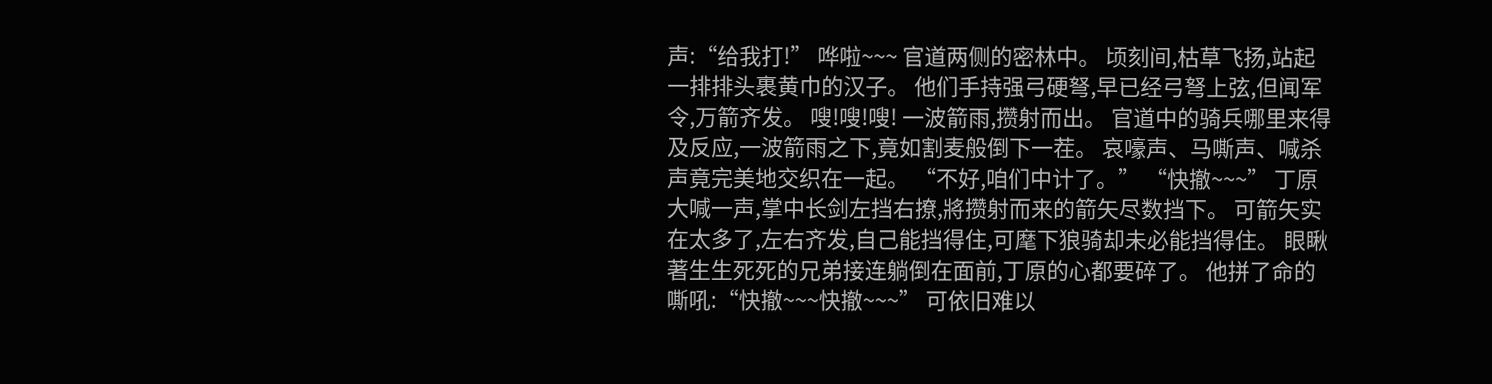声:“给我打!” 哗啦~~~ 官道两侧的密林中。 顷刻间,枯草飞扬,站起一排排头裹黄巾的汉子。 他们手持强弓硬弩,早已经弓弩上弦,但闻军令,万箭齐发。 嗖!嗖!嗖! 一波箭雨,攒射而出。 官道中的骑兵哪里来得及反应,一波箭雨之下,竟如割麦般倒下一茬。 哀嚎声、马嘶声、喊杀声竟完美地交织在一起。 “不好,咱们中计了。” “快撤~~~” 丁原大喊一声,掌中长剑左挡右撩,將攒射而来的箭矢尽数挡下。 可箭矢实在太多了,左右齐发,自己能挡得住,可麾下狼骑却未必能挡得住。 眼瞅著生生死死的兄弟接连躺倒在面前,丁原的心都要碎了。 他拼了命的嘶吼:“快撤~~~快撤~~~” 可依旧难以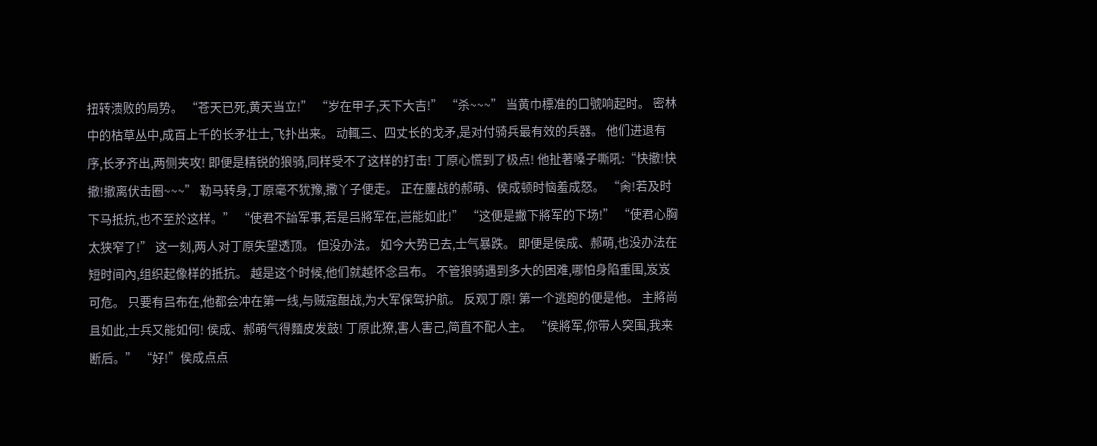扭转溃败的局势。 “苍天已死,黄天当立!” “岁在甲子,天下大吉!” “杀~~~” 当黄巾標准的口號响起时。 密林中的枯草丛中,成百上千的长矛壮士,飞扑出来。 动輒三、四丈长的戈矛,是对付骑兵最有效的兵器。 他们进退有序,长矛齐出,两侧夹攻! 即便是精锐的狼骑,同样受不了这样的打击! 丁原心慌到了极点! 他扯著嗓子嘶吼:“快撤!快撤!撤离伏击圈~~~” 勒马转身,丁原毫不犹豫,撒丫子便走。 正在鏖战的郝萌、侯成顿时恼羞成怒。 “肏!若及时下马抵抗,也不至於这样。” “使君不諳军事,若是吕將军在,岂能如此!” “这便是撇下將军的下场!” “使君心胸太狭窄了!” 这一刻,两人对丁原失望透顶。 但没办法。 如今大势已去,士气暴跌。 即便是侯成、郝萌,也没办法在短时间內,组织起像样的抵抗。 越是这个时候,他们就越怀念吕布。 不管狼骑遇到多大的困难,哪怕身陷重围,岌岌可危。 只要有吕布在,他都会冲在第一线,与贼寇酣战,为大军保驾护航。 反观丁原! 第一个逃跑的便是他。 主將尚且如此,士兵又能如何! 侯成、郝萌气得麵皮发鼓! 丁原此獠,害人害己,简直不配人主。 “侯將军,你带人突围,我来断后。” “好!”侯成点点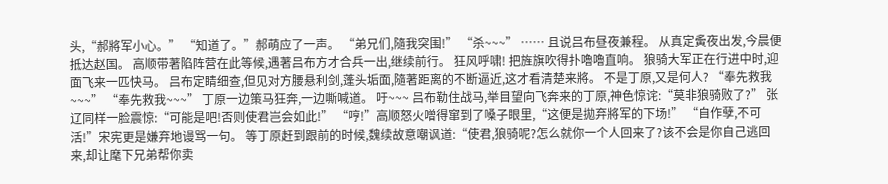头,“郝將军小心。” “知道了。”郝萌应了一声。 “弟兄们,隨我突围!” “杀~~~” …… 且说吕布昼夜兼程。 从真定夤夜出发,今晨便抵达赵国。 高顺带著陷阵营在此等候,遇著吕布方才合兵一出,继续前行。 狂风呼啸! 把旌旗吹得扑嚕嚕直响。 狼骑大军正在行进中时,迎面飞来一匹快马。 吕布定睛细查,但见对方腰悬利剑,蓬头垢面,隨著距离的不断逼近,这才看清楚来將。 不是丁原,又是何人? “奉先救我~~~” “奉先救我~~~” 丁原一边策马狂奔,一边嘶喊道。 吁~~~ 吕布勒住战马,举目望向飞奔来的丁原,神色惊诧:“莫非狼骑败了?” 张辽同样一脸震惊:“可能是吧!否则使君岂会如此!” “哼!”高顺怒火噌得窜到了嗓子眼里,“这便是拋弃將军的下场!” “自作孽,不可活!”宋宪更是嫌弃地谩骂一句。 等丁原赶到跟前的时候,魏续故意嘲讽道:“使君,狼骑呢?怎么就你一个人回来了?该不会是你自己逃回来,却让麾下兄弟帮你卖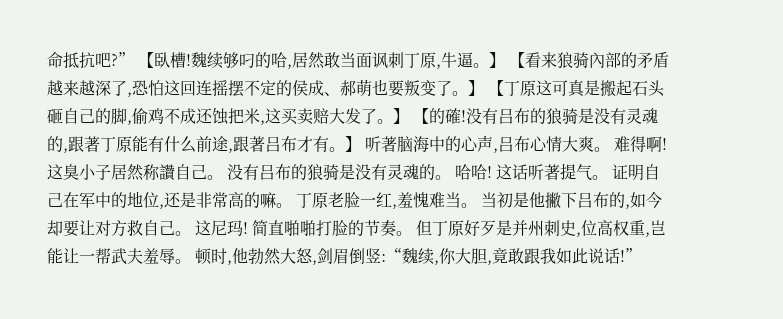命抵抗吧?” 【臥槽!魏续够叼的哈,居然敢当面讽刺丁原,牛逼。】 【看来狼骑內部的矛盾越来越深了,恐怕这回连摇摆不定的侯成、郝萌也要叛变了。】 【丁原这可真是搬起石头砸自己的脚,偷鸡不成还蚀把米,这买卖赔大发了。】 【的確!没有吕布的狼骑是没有灵魂的,跟著丁原能有什么前途,跟著吕布才有。】 听著脑海中的心声,吕布心情大爽。 难得啊! 这臭小子居然称讚自己。 没有吕布的狼骑是没有灵魂的。 哈哈! 这话听著提气。 证明自己在军中的地位,还是非常高的嘛。 丁原老脸一红,羞愧难当。 当初是他撇下吕布的,如今却要让对方救自己。 这尼玛! 简直啪啪打脸的节奏。 但丁原好歹是并州刺史,位高权重,岂能让一帮武夫羞辱。 顿时,他勃然大怒,剑眉倒竖:“魏续,你大胆,竟敢跟我如此说话!”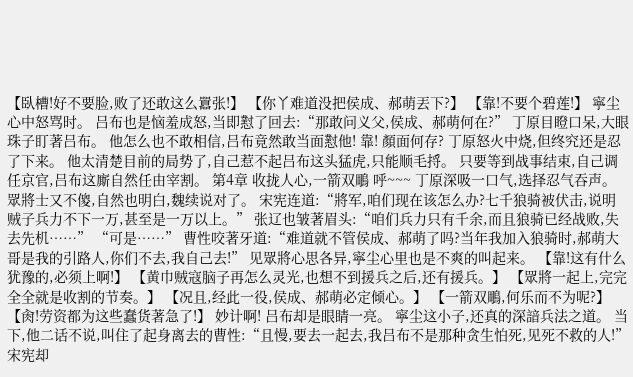【臥槽!好不要脸,败了还敢这么囂张!】 【你丫难道没把侯成、郝萌丟下?】 【靠!不要个碧莲!】 寧尘心中怒骂时。 吕布也是恼羞成怒,当即懟了回去:“那敢问义父,侯成、郝萌何在?” 丁原目瞪口呆,大眼珠子盯著吕布。 他怎么也不敢相信,吕布竟然敢当面懟他! 靠! 顏面何存? 丁原怒火中烧,但终究还是忍了下来。 他太清楚目前的局势了,自己惹不起吕布这头猛虎,只能顺毛捋。 只要等到战事结束,自己调任京官,吕布这廝自然任由宰割。 第4章 收拢人心,一箭双鵰 呼~~~ 丁原深吸一口气,选择忍气吞声。 眾將士又不傻,自然也明白,魏续说对了。 宋宪连道:“將军,咱们现在该怎么办?七千狼骑被伏击,说明贼子兵力不下一万,甚至是一万以上。” 张辽也皱著眉头:“咱们兵力只有千余,而且狼骑已经战败,失去先机……” “可是……” 曹性咬著牙道:“难道就不管侯成、郝萌了吗?当年我加入狼骑时,郝萌大哥是我的引路人,你们不去,我自己去!” 见眾將心思各异,寧尘心里也是不爽的叫起来。 【靠!这有什么犹豫的,必须上啊!】 【黄巾贼寇脑子再怎么灵光,也想不到援兵之后,还有援兵。】 【眾將一起上,完完全全就是收割的节奏。】 【况且,经此一役,侯成、郝萌必定倾心。】 【一箭双鵰,何乐而不为呢?】 【肏!劳资都为这些蠢货著急了!】 妙计啊! 吕布却是眼睛一亮。 寧尘这小子,还真的深諳兵法之道。 当下,他二话不说,叫住了起身离去的曹性:“且慢,要去一起去,我吕布不是那种贪生怕死,见死不救的人!” 宋宪却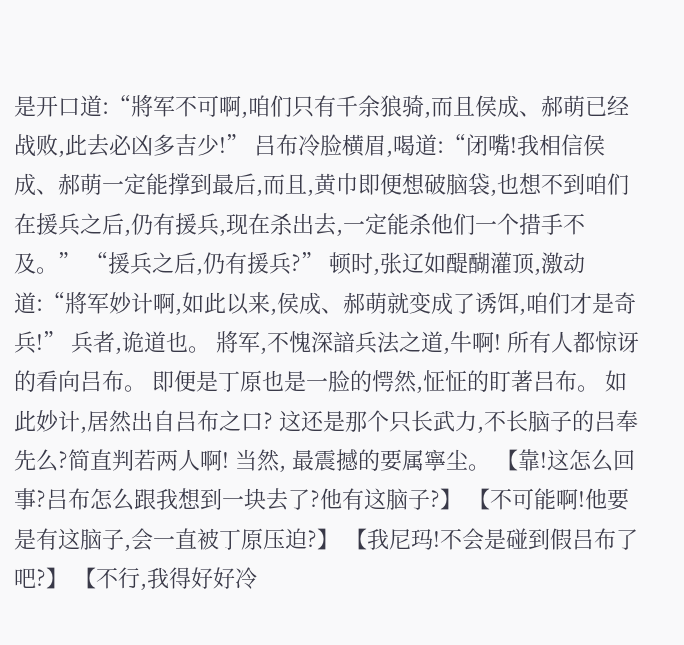是开口道:“將军不可啊,咱们只有千余狼骑,而且侯成、郝萌已经战败,此去必凶多吉少!” 吕布冷脸横眉,喝道:“闭嘴!我相信侯成、郝萌一定能撑到最后,而且,黄巾即便想破脑袋,也想不到咱们在援兵之后,仍有援兵,现在杀出去,一定能杀他们一个措手不及。” “援兵之后,仍有援兵?” 顿时,张辽如醍醐灌顶,激动道:“將军妙计啊,如此以来,侯成、郝萌就变成了诱饵,咱们才是奇兵!” 兵者,诡道也。 將军,不愧深諳兵法之道,牛啊! 所有人都惊讶的看向吕布。 即便是丁原也是一脸的愕然,怔怔的盯著吕布。 如此妙计,居然出自吕布之口? 这还是那个只长武力,不长脑子的吕奉先么?简直判若两人啊! 当然, 最震撼的要属寧尘。 【靠!这怎么回事?吕布怎么跟我想到一块去了?他有这脑子?】 【不可能啊!他要是有这脑子,会一直被丁原压迫?】 【我尼玛!不会是碰到假吕布了吧?】 【不行,我得好好冷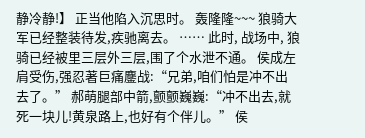静冷静!】 正当他陷入沉思时。 轰隆隆~~~ 狼骑大军已经整装待发,疾驰离去。 …… 此时, 战场中, 狼骑已经被里三层外三层,围了个水泄不通。 侯成左肩受伤,强忍著巨痛鏖战:“兄弟,咱们怕是冲不出去了。” 郝萌腿部中箭,颤颤巍巍:“冲不出去,就死一块儿!黄泉路上,也好有个伴儿。” 侯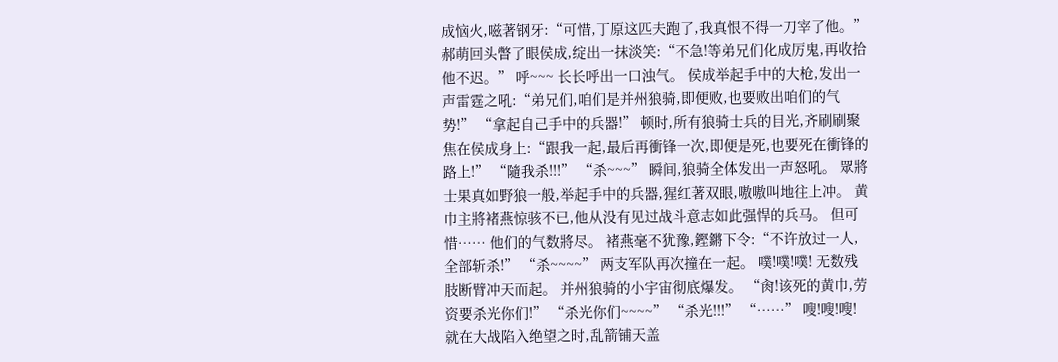成恼火,嗞著钢牙:“可惜,丁原这匹夫跑了,我真恨不得一刀宰了他。” 郝萌回头瞥了眼侯成,绽出一抹淡笑:“不急!等弟兄们化成厉鬼,再收拾他不迟。” 呼~~~ 长长呼出一口浊气。 侯成举起手中的大枪,发出一声雷霆之吼:“弟兄们,咱们是并州狼骑,即便败,也要败出咱们的气势!” “拿起自己手中的兵器!” 顿时,所有狼骑士兵的目光,齐刷刷聚焦在侯成身上:“跟我一起,最后再衝锋一次,即便是死,也要死在衝锋的路上!” “隨我杀!!!” “杀~~~” 瞬间,狼骑全体发出一声怒吼。 眾將士果真如野狼一般,举起手中的兵器,猩红著双眼,嗷嗷叫地往上冲。 黄巾主將褚燕惊骇不已,他从没有见过战斗意志如此强悍的兵马。 但可惜…… 他们的气数將尽。 褚燕毫不犹豫,鏗鏘下令:“不许放过一人,全部斩杀!” “杀~~~~” 两支军队再次撞在一起。 噗!噗!噗! 无数残肢断臂冲天而起。 并州狼骑的小宇宙彻底爆发。 “肏!该死的黄巾,劳资要杀光你们!” “杀光你们~~~~” “杀光!!!” “……” 嗖!嗖!嗖! 就在大战陷入绝望之时,乱箭铺天盖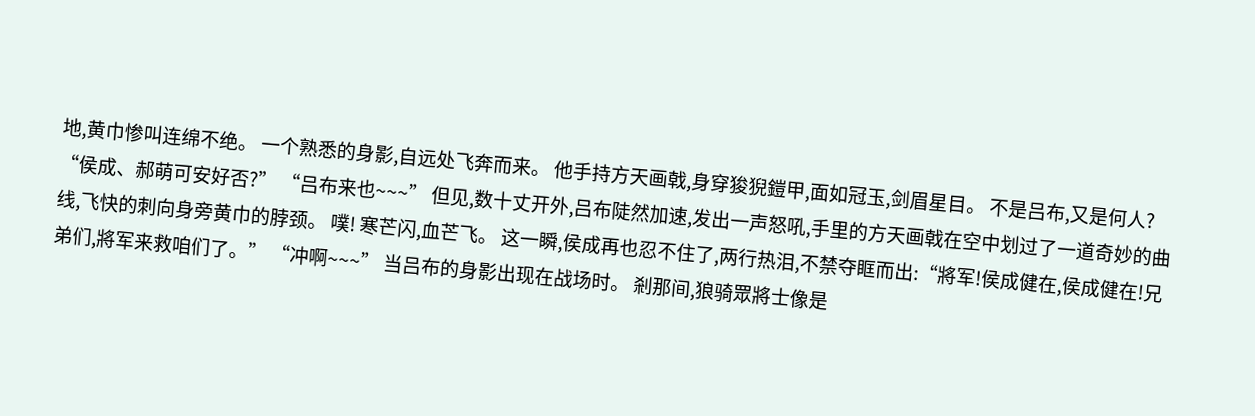地,黄巾惨叫连绵不绝。 一个熟悉的身影,自远处飞奔而来。 他手持方天画戟,身穿狻猊鎧甲,面如冠玉,剑眉星目。 不是吕布,又是何人? “侯成、郝萌可安好否?” “吕布来也~~~” 但见,数十丈开外,吕布陡然加速,发出一声怒吼,手里的方天画戟在空中划过了一道奇妙的曲线,飞快的刺向身旁黄巾的脖颈。 噗! 寒芒闪,血芒飞。 这一瞬,侯成再也忍不住了,两行热泪,不禁夺眶而出:“將军!侯成健在,侯成健在!兄弟们,將军来救咱们了。” “冲啊~~~” 当吕布的身影出现在战场时。 剎那间,狼骑眾將士像是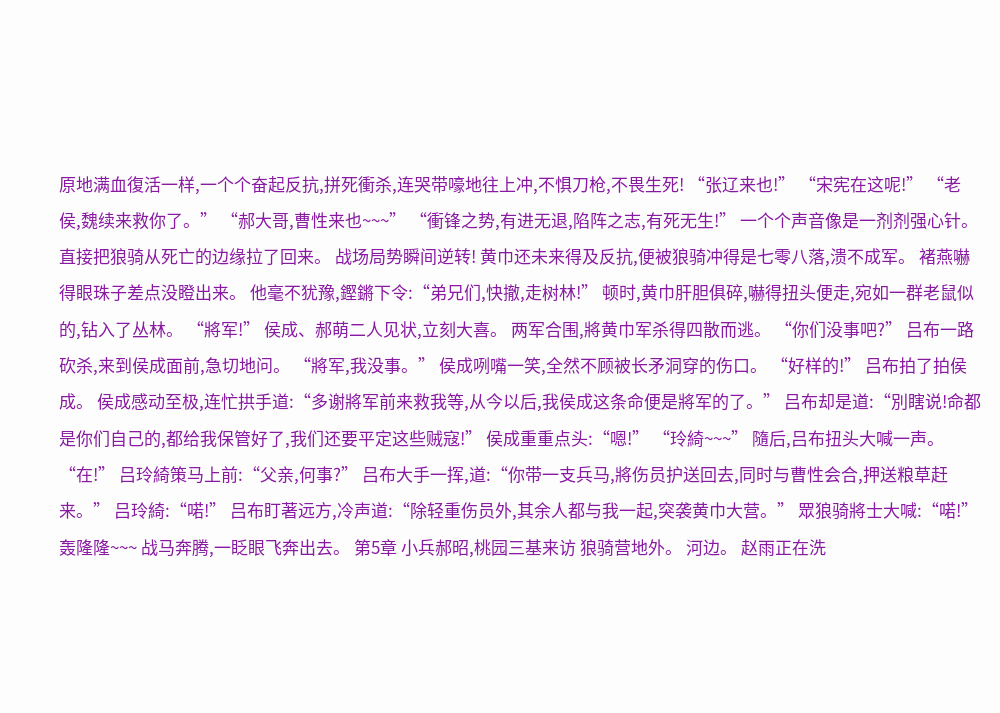原地满血復活一样,一个个奋起反抗,拼死衝杀,连哭带嚎地往上冲,不惧刀枪,不畏生死! “张辽来也!” “宋宪在这呢!” “老侯,魏续来救你了。” “郝大哥,曹性来也~~~” “衝锋之势,有进无退,陷阵之志,有死无生!” 一个个声音像是一剂剂强心针。 直接把狼骑从死亡的边缘拉了回来。 战场局势瞬间逆转! 黄巾还未来得及反抗,便被狼骑冲得是七零八落,溃不成军。 褚燕嚇得眼珠子差点没瞪出来。 他毫不犹豫,鏗鏘下令:“弟兄们,快撤,走树林!” 顿时,黄巾肝胆俱碎,嚇得扭头便走,宛如一群老鼠似的,钻入了丛林。 “將军!” 侯成、郝萌二人见状,立刻大喜。 两军合围,將黄巾军杀得四散而逃。 “你们没事吧?” 吕布一路砍杀,来到侯成面前,急切地问。 “將军,我没事。” 侯成咧嘴一笑,全然不顾被长矛洞穿的伤口。 “好样的!” 吕布拍了拍侯成。 侯成感动至极,连忙拱手道:“多谢將军前来救我等,从今以后,我侯成这条命便是將军的了。” 吕布却是道:“別瞎说!命都是你们自己的,都给我保管好了,我们还要平定这些贼寇!” 侯成重重点头:“嗯!” “玲綺~~~” 隨后,吕布扭头大喊一声。 “在!” 吕玲綺策马上前:“父亲,何事?” 吕布大手一挥,道:“你带一支兵马,將伤员护送回去,同时与曹性会合,押送粮草赶来。” 吕玲綺:“喏!” 吕布盯著远方,冷声道:“除轻重伤员外,其余人都与我一起,突袭黄巾大营。” 眾狼骑將士大喊:“喏!” 轰隆隆~~~ 战马奔腾,一眨眼飞奔出去。 第5章 小兵郝昭,桃园三基来访 狼骑营地外。 河边。 赵雨正在洗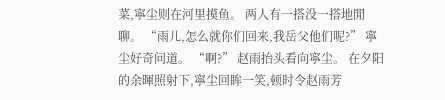菜,寧尘则在河里摸鱼。 两人有一搭没一搭地閒聊。 “雨儿,怎么就你们回来,我岳父他们呢?” 寧尘好奇问道。 “啊?” 赵雨抬头看向寧尘。 在夕阳的余暉照射下,寧尘回眸一笑,顿时令赵雨芳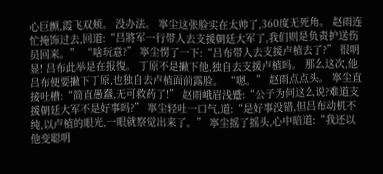心巨颤,霞飞双颊。 没办法。 寧尘这张脸实在太帅了,360度无死角。 赵雨连忙掩饰过去,回道:“吕將军一行带人去支援朝廷大军了,我们则是负责护送伤员回来。” “啥玩意?” 寧尘愣了一下:“吕布带人去支援卢植去了?” 很明显! 吕布此举是在报復。 丁原不是撇下他,独自去支援卢植吗。 那么这次,他吕布便要撇下丁原,也独自去卢植面前露脸。 “嗯。” 赵雨点点头。 寧尘直接吐槽:“简直愚蠢,无可救药了!” 赵雨峨眉浅蹙:“公子为何这么说?难道支援朝廷大军不是好事吗?” 寧尘轻吐一口气,道:“是好事没错,但吕布动机不纯,以卢植的眼光,一眼就察觉出来了。” 寧尘摇了摇头,心中暗道:“我还以他变聪明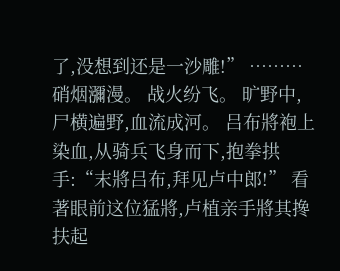了,没想到还是一沙雕!” ……… 硝烟瀰漫。 战火纷飞。 旷野中,尸横遍野,血流成河。 吕布將袍上染血,从骑兵飞身而下,抱拳拱手:“末將吕布,拜见卢中郎!” 看著眼前这位猛將,卢植亲手將其搀扶起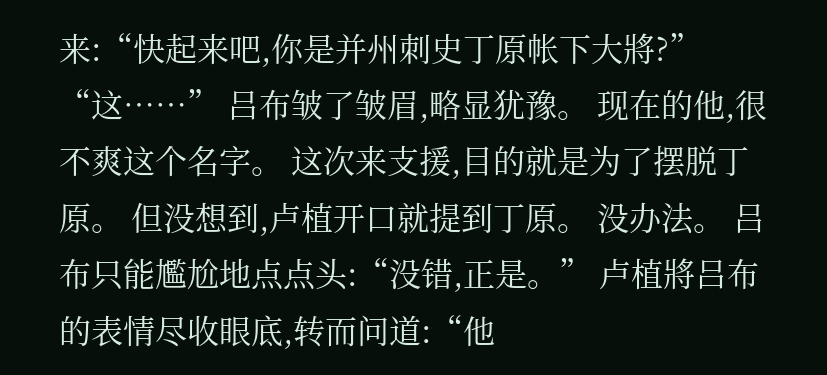来:“快起来吧,你是并州刺史丁原帐下大將?” “这……” 吕布皱了皱眉,略显犹豫。 现在的他,很不爽这个名字。 这次来支援,目的就是为了摆脱丁原。 但没想到,卢植开口就提到丁原。 没办法。 吕布只能尷尬地点点头:“没错,正是。” 卢植將吕布的表情尽收眼底,转而问道:“他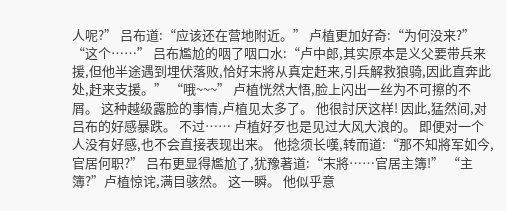人呢?” 吕布道:“应该还在营地附近。” 卢植更加好奇:“为何没来?” “这个……” 吕布尷尬的咽了咽口水:“卢中郎,其实原本是义父要带兵来援,但他半途遇到埋伏落败,恰好末將从真定赶来,引兵解救狼骑,因此直奔此处,赶来支援。” “哦~~~” 卢植恍然大悟,脸上闪出一丝为不可擦的不屑。 这种越级露脸的事情,卢植见太多了。 他很討厌这样! 因此,猛然间,对吕布的好感暴跌。 不过…… 卢植好歹也是见过大风大浪的。 即便对一个人没有好感,也不会直接表现出来。 他捻须长嘆,转而道:“那不知將军如今,官居何职?” 吕布更显得尷尬了,犹豫著道:“末將……官居主簿!” “主簿?”卢植惊诧,满目骇然。 这一瞬。 他似乎意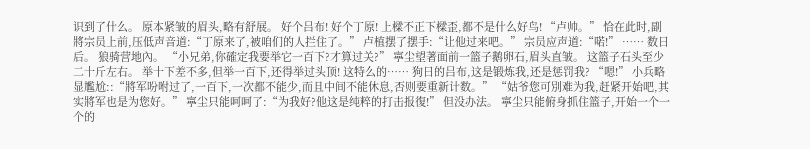识到了什么。 原本紧皱的眉头,略有舒展。 好个吕布! 好个丁原! 上樑不正下樑歪,都不是什么好鸟! “卢帅。” 恰在此时,副將宗员上前,压低声音道:“丁原来了,被咱们的人拦住了。” 卢植摆了摆手:“让他过来吧。” 宗员应声道:“喏!” …… 数日后。 狼骑营地內。 “小兄弟,你確定我要举它一百下?才算过关?” 寧尘望著面前一篮子鹅卵石,眉头直皱。 这篮子石头至少二十斤左右。 举十下差不多,但举一百下,还得举过头顶! 这特么的…… 狗日的吕布,这是锻炼我,还是惩罚我? “嗯!” 小兵略显尷尬::“將军吩咐过了,一百下,一次都不能少,而且中间不能休息,否则要重新计数。” “姑爷您可別难为我,赶紧开始吧,其实將军也是为您好。” 寧尘只能呵呵了:“为我好?他这是纯粹的打击报復!” 但没办法。 寧尘只能俯身抓住篮子,开始一个一个的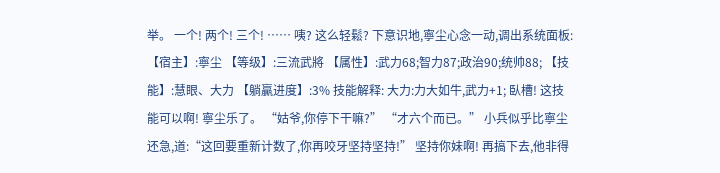举。 一个! 两个! 三个! …… 咦? 这么轻鬆? 下意识地,寧尘心念一动,调出系统面板: 【宿主】:寧尘 【等级】:三流武將 【属性】:武力68;智力87;政治90;统帅88; 【技能】:慧眼、大力 【躺贏进度】:3% 技能解释: 大力:力大如牛,武力+1; 臥槽! 这技能可以啊! 寧尘乐了。 “姑爷,你停下干嘛?” “才六个而已。” 小兵似乎比寧尘还急,道:“这回要重新计数了,你再咬牙坚持坚持!” 坚持你妹啊! 再搞下去,他非得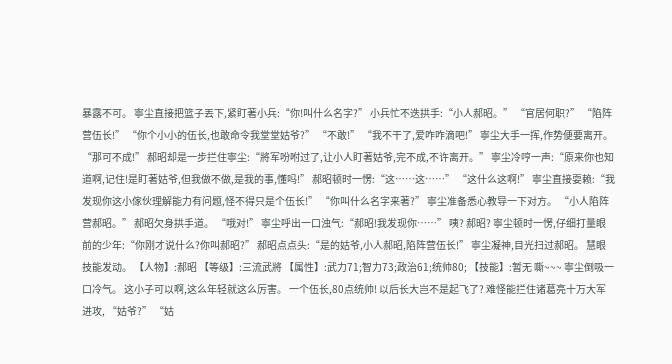暴露不可。 寧尘直接把篮子丟下,紧盯著小兵:“你!叫什么名字?” 小兵忙不迭拱手:“小人郝昭。” “官居何职?” “陷阵营伍长!” “你个小小的伍长,也敢命令我堂堂姑爷?” “不敢!” “我不干了,爱咋咋滴吧!” 寧尘大手一挥,作势便要离开。 “那可不成!” 郝昭却是一步拦住寧尘:“將军吩咐过了,让小人盯著姑爷,完不成,不许离开。” 寧尘冷哼一声:“原来你也知道啊,记住!是盯著姑爷,但我做不做,是我的事,懂吗!” 郝昭顿时一愣:“这……这……” “这什么这啊!” 寧尘直接耍赖:“我发现你这小傢伙理解能力有问题,怪不得只是个伍长!” “你叫什么名字来著?” 寧尘准备悉心教导一下对方。 “小人陷阵营郝昭。” 郝昭欠身拱手道。 “哦对!” 寧尘呼出一口浊气:“郝昭!我发现你……” 咦? 郝昭? 寧尘顿时一愣,仔细打量眼前的少年:“你刚才说什么?你叫郝昭?” 郝昭点点头:“是的姑爷,小人郝昭,陷阵营伍长!” 寧尘凝神,目光扫过郝昭。 慧眼技能发动。 【人物】:郝昭 【等级】:三流武將 【属性】:武力71;智力73;政治61;统帅80; 【技能】:暂无 嘶~~~ 寧尘倒吸一口冷气。 这小子可以啊,这么年轻就这么厉害。 一个伍长,80点统帅! 以后长大岂不是起飞了? 难怪能拦住诸葛亮十万大军进攻, “姑爷?” “姑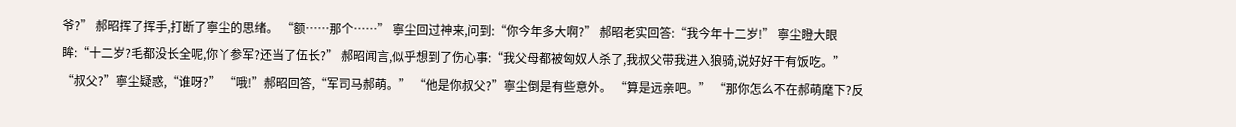爷?” 郝昭挥了挥手,打断了寧尘的思绪。 “额……那个……” 寧尘回过神来,问到:“你今年多大啊?” 郝昭老实回答:“我今年十二岁!” 寧尘瞪大眼眸:“十二岁?毛都没长全呢,你丫参军?还当了伍长?” 郝昭闻言,似乎想到了伤心事:“我父母都被匈奴人杀了,我叔父带我进入狼骑,说好好干有饭吃。” “叔父?”寧尘疑惑,“谁呀?” “哦!”郝昭回答,“军司马郝萌。” “他是你叔父?”寧尘倒是有些意外。 “算是远亲吧。” “那你怎么不在郝萌麾下?反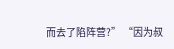而去了陷阵营?” “因为叔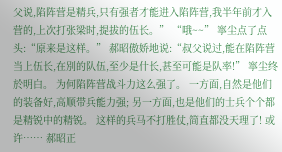父说,陷阵营是精兵,只有强者才能进入陷阵营,我半年前才入营的,上次打张梁时,提拔的伍长。” “哦~~” 寧尘点了点头:“原来是这样。” 郝昭傲娇地说:“叔父说过,能在陷阵营当上伍长,在別的队伍,至少是什长,甚至可能是队率!” 寧尘终於明白。 为何陷阵营战斗力这么强了。 一方面,自然是他们的装备好,高顺带兵能力强; 另一方面,也是他们的士兵个个都是精锐中的精锐。 这样的兵马不打胜仗,简直都没天理了! 或许…… 郝昭正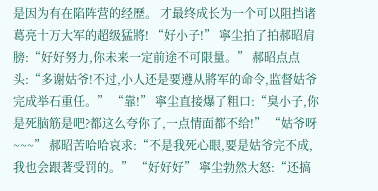是因为有在陷阵营的经歷。 才最终成长为一个可以阻挡诸葛亮十万大军的超级猛將! “好小子!” 寧尘拍了拍郝昭肩膀:“好好努力,你未来一定前途不可限量。” 郝昭点点头:“多谢姑爷!不过,小人还是要遵从將军的命令,监督姑爷完成举石重任。” “靠!” 寧尘直接爆了粗口:“臭小子,你是死脑筋是吧?都这么夸你了,一点情面都不给!” “姑爷呀~~~” 郝昭苦哈哈哀求:“不是我死心眼,要是姑爷完不成,我也会跟著受罚的。” “好好好” 寧尘勃然大怒:“还搞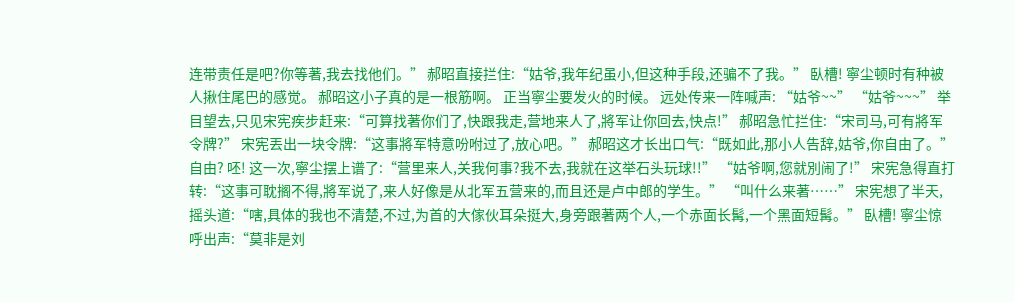连带责任是吧?你等著,我去找他们。” 郝昭直接拦住:“姑爷,我年纪虽小,但这种手段,还骗不了我。” 臥槽! 寧尘顿时有种被人揪住尾巴的感觉。 郝昭这小子真的是一根筋啊。 正当寧尘要发火的时候。 远处传来一阵喊声: “姑爷~~” “姑爷~~~” 举目望去,只见宋宪疾步赶来:“可算找著你们了,快跟我走,营地来人了,將军让你回去,快点!” 郝昭急忙拦住:“宋司马,可有將军令牌?” 宋宪丟出一块令牌:“这事將军特意吩咐过了,放心吧。” 郝昭这才长出口气:“既如此,那小人告辞,姑爷,你自由了。” 自由? 呸! 这一次,寧尘摆上谱了:“营里来人,关我何事?我不去,我就在这举石头玩球!!” “姑爷啊,您就別闹了!” 宋宪急得直打转:“这事可耽搁不得,將军说了,来人好像是从北军五营来的,而且还是卢中郎的学生。” “叫什么来著……” 宋宪想了半天,摇头道:“嗐,具体的我也不清楚,不过,为首的大傢伙耳朵挺大,身旁跟著两个人,一个赤面长髯,一个黑面短髯。” 臥槽! 寧尘惊呼出声:“莫非是刘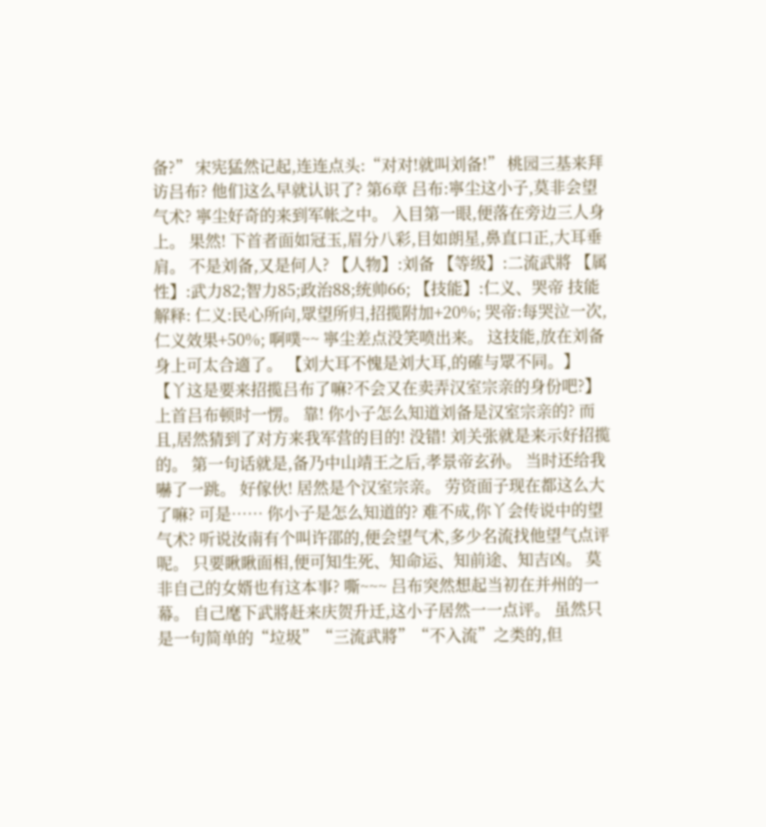备?” 宋宪猛然记起,连连点头:“对对!就叫刘备!” 桃园三基来拜访吕布? 他们这么早就认识了? 第6章 吕布:寧尘这小子,莫非会望气术? 寧尘好奇的来到军帐之中。 入目第一眼,便落在旁边三人身上。 果然! 下首者面如冠玉,眉分八彩,目如朗星,鼻直口正,大耳垂肩。 不是刘备,又是何人? 【人物】:刘备 【等级】:二流武將 【属性】:武力82;智力85;政治88;统帅66; 【技能】:仁义、哭帝 技能解释: 仁义:民心所向,眾望所归,招揽附加+20%; 哭帝:每哭泣一次,仁义效果+50%; 啊噗~~ 寧尘差点没笑喷出来。 这技能,放在刘备身上可太合適了。 【刘大耳不愧是刘大耳,的確与眾不同。】 【丫这是要来招揽吕布了嘛?不会又在卖弄汉室宗亲的身份吧?】 上首吕布顿时一愣。 靠! 你小子怎么知道刘备是汉室宗亲的? 而且,居然猜到了对方来我军营的目的! 没错! 刘关张就是来示好招揽的。 第一句话就是,备乃中山靖王之后,孝景帝玄孙。 当时还给我嚇了一跳。 好傢伙! 居然是个汉室宗亲。 劳资面子现在都这么大了嘛? 可是…… 你小子是怎么知道的? 难不成,你丫会传说中的望气术? 听说汝南有个叫许邵的,便会望气术,多少名流找他望气点评呢。 只要瞅瞅面相,便可知生死、知命运、知前途、知吉凶。 莫非自己的女婿也有这本事? 嘶~~~ 吕布突然想起当初在并州的一幕。 自己麾下武將赶来庆贺升迁,这小子居然一一点评。 虽然只是一句简单的“垃圾”“三流武將”“不入流”之类的,但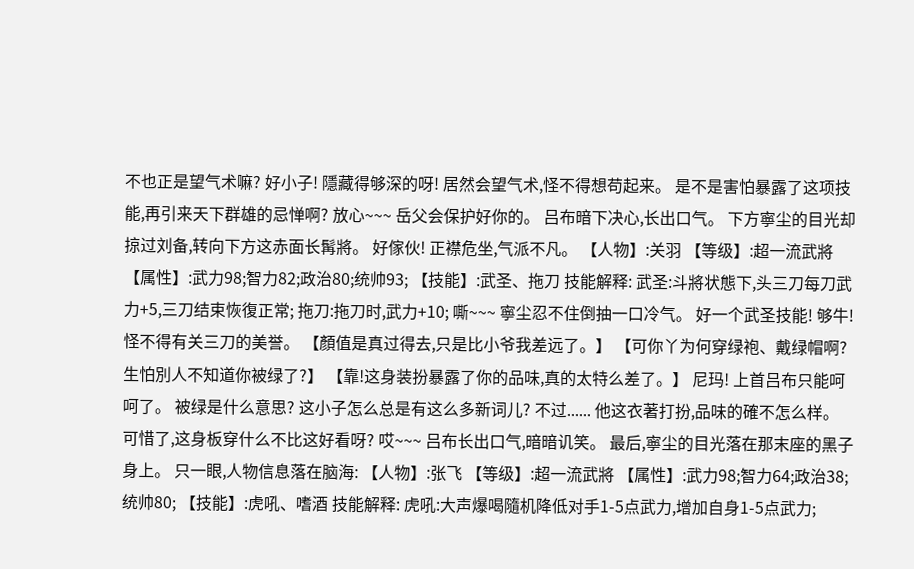不也正是望气术嘛? 好小子! 隱藏得够深的呀! 居然会望气术,怪不得想苟起来。 是不是害怕暴露了这项技能,再引来天下群雄的忌惮啊? 放心~~~ 岳父会保护好你的。 吕布暗下决心,长出口气。 下方寧尘的目光却掠过刘备,转向下方这赤面长髯將。 好傢伙! 正襟危坐,气派不凡。 【人物】:关羽 【等级】:超一流武將 【属性】:武力98;智力82;政治80;统帅93; 【技能】:武圣、拖刀 技能解释: 武圣:斗將状態下,头三刀每刀武力+5,三刀结束恢復正常; 拖刀:拖刀时,武力+10; 嘶~~~ 寧尘忍不住倒抽一口冷气。 好一个武圣技能! 够牛! 怪不得有关三刀的美誉。 【顏值是真过得去,只是比小爷我差远了。】 【可你丫为何穿绿袍、戴绿帽啊?生怕別人不知道你被绿了?】 【靠!这身装扮暴露了你的品味,真的太特么差了。】 尼玛! 上首吕布只能呵呵了。 被绿是什么意思? 这小子怎么总是有这么多新词儿? 不过...... 他这衣著打扮,品味的確不怎么样。 可惜了,这身板穿什么不比这好看呀? 哎~~~ 吕布长出口气,暗暗讥笑。 最后,寧尘的目光落在那末座的黑子身上。 只一眼,人物信息落在脑海: 【人物】:张飞 【等级】:超一流武將 【属性】:武力98;智力64;政治38;统帅80; 【技能】:虎吼、嗜酒 技能解释: 虎吼:大声爆喝隨机降低对手1-5点武力,增加自身1-5点武力;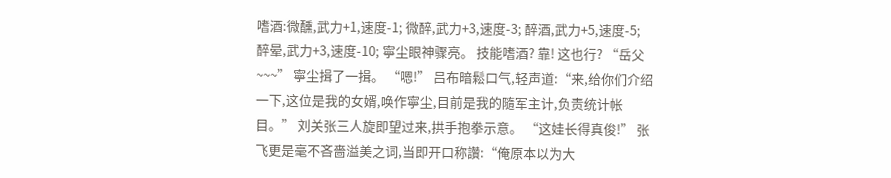嗜酒:微醺,武力+1,速度-1; 微醉,武力+3,速度-3; 醉酒,武力+5,速度-5; 醉晕,武力+3,速度-10; 寧尘眼神骤亮。 技能嗜酒? 靠! 这也行? “岳父~~~” 寧尘揖了一揖。 “嗯!” 吕布暗鬆口气,轻声道:“来,给你们介绍一下,这位是我的女婿,唤作寧尘,目前是我的隨军主计,负责统计帐目。” 刘关张三人旋即望过来,拱手抱拳示意。 “这娃长得真俊!” 张飞更是毫不吝嗇溢美之词,当即开口称讚:“俺原本以为大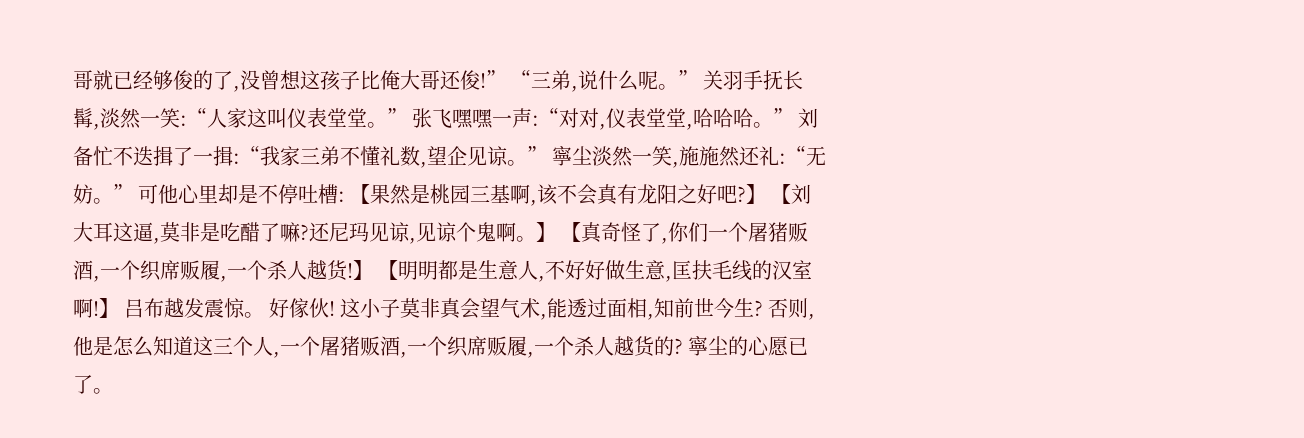哥就已经够俊的了,没曾想这孩子比俺大哥还俊!” “三弟,说什么呢。” 关羽手抚长髯,淡然一笑:“人家这叫仪表堂堂。” 张飞嘿嘿一声:“对对,仪表堂堂,哈哈哈。” 刘备忙不迭揖了一揖:“我家三弟不懂礼数,望企见谅。” 寧尘淡然一笑,施施然还礼:“无妨。” 可他心里却是不停吐槽: 【果然是桃园三基啊,该不会真有龙阳之好吧?】 【刘大耳这逼,莫非是吃醋了嘛?还尼玛见谅,见谅个鬼啊。】 【真奇怪了,你们一个屠猪贩酒,一个织席贩履,一个杀人越货!】 【明明都是生意人,不好好做生意,匡扶毛线的汉室啊!】 吕布越发震惊。 好傢伙! 这小子莫非真会望气术,能透过面相,知前世今生? 否则,他是怎么知道这三个人,一个屠猪贩酒,一个织席贩履,一个杀人越货的? 寧尘的心愿已了。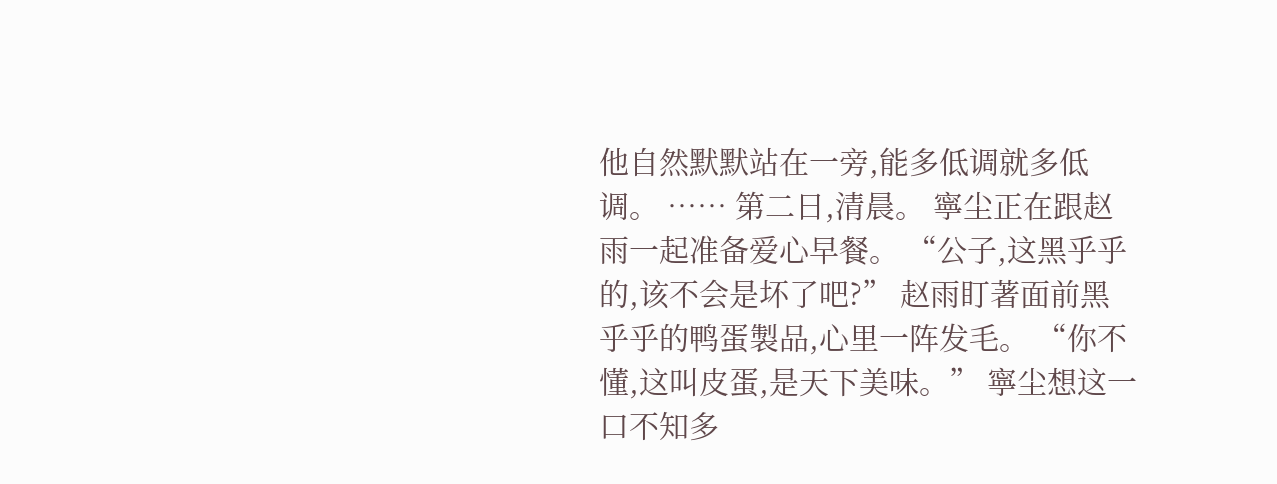他自然默默站在一旁,能多低调就多低调。 …… 第二日,清晨。 寧尘正在跟赵雨一起准备爱心早餐。 “公子,这黑乎乎的,该不会是坏了吧?” 赵雨盯著面前黑乎乎的鸭蛋製品,心里一阵发毛。 “你不懂,这叫皮蛋,是天下美味。” 寧尘想这一口不知多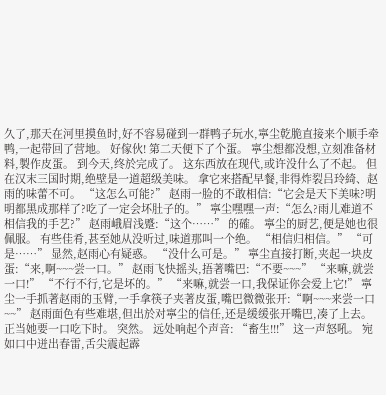久了,那天在河里摸鱼时,好不容易碰到一群鸭子玩水,寧尘乾脆直接来个顺手牵鸭,一起带回了营地。 好傢伙! 第二天便下了个蛋。 寧尘想都没想,立刻准备材料,製作皮蛋。 到今天,终於完成了。 这东西放在现代,或许没什么了不起。 但在汉末三国时期,绝壁是一道超级美味。 拿它来搭配早餐,非得炸裂吕玲綺、赵雨的味蕾不可。 “这怎么可能?” 赵雨一脸的不敢相信:“它会是天下美味?明明都黑成那样了?吃了一定会坏肚子的。” 寧尘嘿嘿一声:“怎么?雨儿难道不相信我的手艺?” 赵雨峨眉浅蹙:“这个……” 的確。 寧尘的厨艺,便是她也很佩服。 有些佳肴,甚至她从没听过,味道那叫一个绝。 “相信归相信。” “可是……” 显然,赵雨心有疑惑。 “没什么可是。” 寧尘直接打断,夹起一块皮蛋:“来,啊~~~尝一口。” 赵雨飞快摇头,捂著嘴巴:“不要~~~” “来嘛,就尝一口!” “不行不行,它是坏的。” “来嘛,就尝一口,我保证你会爱上它!” 寧尘一手抓著赵雨的玉臂,一手拿筷子夹著皮蛋,嘴巴微微张开:“啊~~~来尝一口~~” 赵雨面色有些难堪,但出於对寧尘的信任,还是缓缓张开嘴巴,凑了上去。 正当她要一口吃下时。 突然。 远处响起个声音: “畜生!!!” 这一声怒吼。 宛如口中迸出春雷,舌尖震起霹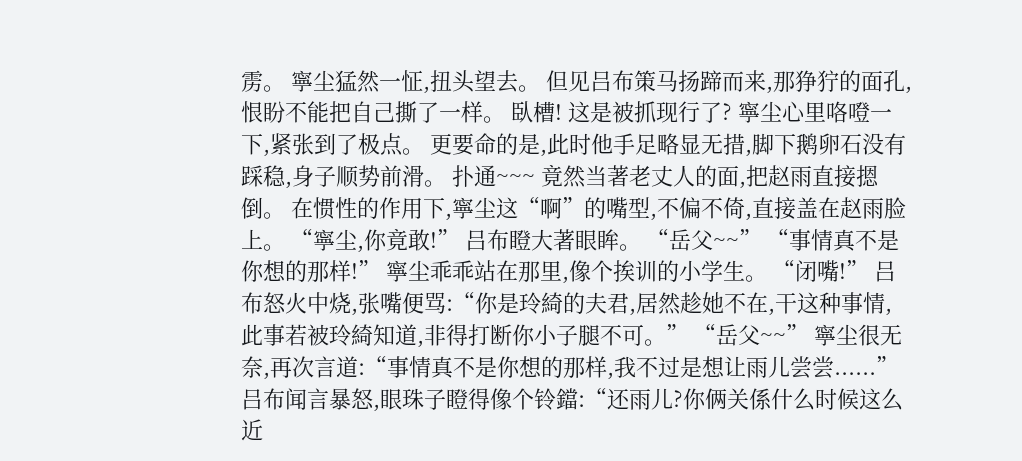雳。 寧尘猛然一怔,扭头望去。 但见吕布策马扬蹄而来,那狰狞的面孔,恨盼不能把自己撕了一样。 臥槽! 这是被抓现行了? 寧尘心里咯噔一下,紧张到了极点。 更要命的是,此时他手足略显无措,脚下鹅卵石没有踩稳,身子顺势前滑。 扑通~~~ 竟然当著老丈人的面,把赵雨直接摁倒。 在惯性的作用下,寧尘这“啊”的嘴型,不偏不倚,直接盖在赵雨脸上。 “寧尘,你竟敢!” 吕布瞪大著眼眸。 “岳父~~” “事情真不是你想的那样!” 寧尘乖乖站在那里,像个挨训的小学生。 “闭嘴!” 吕布怒火中烧,张嘴便骂:“你是玲綺的夫君,居然趁她不在,干这种事情,此事若被玲綺知道,非得打断你小子腿不可。” “岳父~~” 寧尘很无奈,再次言道:“事情真不是你想的那样,我不过是想让雨儿尝尝......” 吕布闻言暴怒,眼珠子瞪得像个铃鐺:“还雨儿?你俩关係什么时候这么近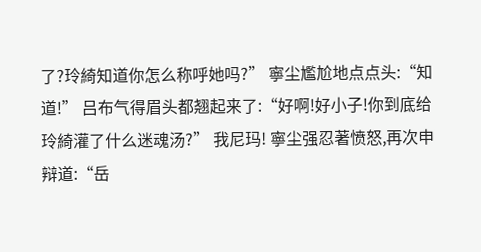了?玲綺知道你怎么称呼她吗?” 寧尘尷尬地点点头:“知道!” 吕布气得眉头都翘起来了:“好啊!好小子!你到底给玲綺灌了什么迷魂汤?” 我尼玛! 寧尘强忍著愤怒,再次申辩道:“岳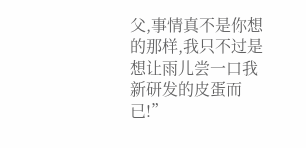父,事情真不是你想的那样,我只不过是想让雨儿尝一口我新研发的皮蛋而已!”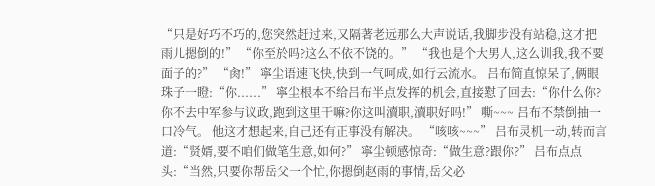“只是好巧不巧的,您突然赶过来,又隔著老远那么大声说话,我脚步没有站稳,这才把雨儿摁倒的!” “你至於吗?这么不依不饶的。” “我也是个大男人,这么训我,我不要面子的?” “肏!” 寧尘语速飞快,快到一气呵成,如行云流水。 吕布简直惊呆了,俩眼珠子一瞪:“你......” 寧尘根本不给吕布半点发挥的机会,直接懟了回去:“你什么你?你不去中军参与议政,跑到这里干嘛?你这叫瀆职,瀆职好吗!” 嘶~~~ 吕布不禁倒抽一口冷气。 他这才想起来,自己还有正事没有解决。 “咳咳~~~” 吕布灵机一动,转而言道:“贤婿,要不咱们做笔生意,如何?” 寧尘顿感惊奇:“做生意?跟你?” 吕布点点头:“当然,只要你帮岳父一个忙,你摁倒赵雨的事情,岳父必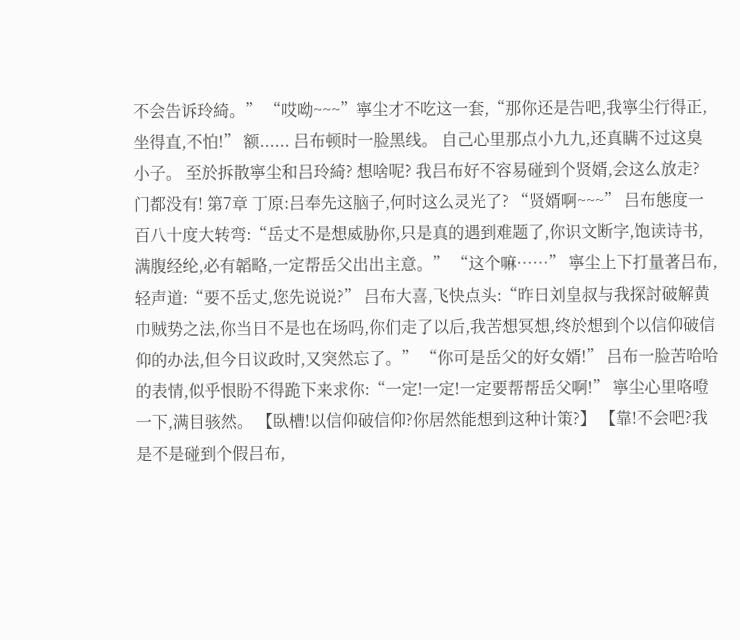不会告诉玲綺。” “哎呦~~~”寧尘才不吃这一套,“那你还是告吧,我寧尘行得正,坐得直,不怕!” 额...... 吕布顿时一脸黑线。 自己心里那点小九九,还真瞒不过这臭小子。 至於拆散寧尘和吕玲綺? 想啥呢? 我吕布好不容易碰到个贤婿,会这么放走? 门都没有! 第7章 丁原:吕奉先这脑子,何时这么灵光了? “贤婿啊~~~” 吕布態度一百八十度大转弯:“岳丈不是想威胁你,只是真的遇到难题了,你识文断字,饱读诗书,满腹经纶,必有韜略,一定帮岳父出出主意。” “这个嘛……” 寧尘上下打量著吕布,轻声道:“要不岳丈,您先说说?” 吕布大喜,飞快点头:“昨日刘皇叔与我探討破解黄巾贼势之法,你当日不是也在场吗,你们走了以后,我苦想冥想,终於想到个以信仰破信仰的办法,但今日议政时,又突然忘了。” “你可是岳父的好女婿!” 吕布一脸苦哈哈的表情,似乎恨盼不得跪下来求你:“一定!一定!一定要帮帮岳父啊!” 寧尘心里咯噔一下,满目骇然。 【臥槽!以信仰破信仰?你居然能想到这种计策?】 【靠!不会吧?我是不是碰到个假吕布,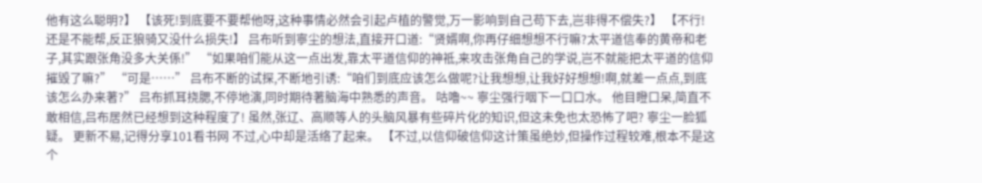他有这么聪明?】 【该死!到底要不要帮他呀,这种事情必然会引起卢植的警觉,万一影响到自己苟下去,岂非得不偿失?】 【不行!还是不能帮,反正狼骑又没什么损失!】 吕布听到寧尘的想法,直接开口道:“贤婿啊,你再仔细想想不行嘛?太平道信奉的黄帝和老子,其实跟张角没多大关係!” “如果咱们能从这一点出发,靠太平道信仰的神祗,来攻击张角自己的学说,岂不就能把太平道的信仰摧毁了嘛?” “可是……” 吕布不断的试探,不断地引诱:“咱们到底应该怎么做呢?让我想想,让我好好想想!啊,就差一点点,到底该怎么办来著?” 吕布抓耳挠腮,不停地演,同时期待著脑海中熟悉的声音。 咕嚕~~ 寧尘强行咽下一口口水。 他目瞪口呆,简直不敢相信,吕布居然已经想到这种程度了! 虽然,张辽、高顺等人的头脑风暴有些碎片化的知识,但这未免也太恐怖了吧? 寧尘一脸狐疑。 更新不易,记得分享101看书网 不过,心中却是活络了起来。 【不过,以信仰破信仰这计策虽绝妙,但操作过程较难,根本不是这个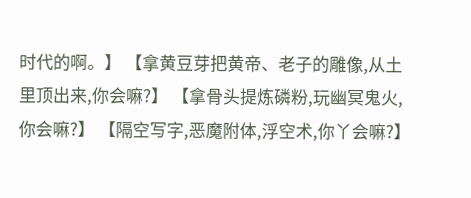时代的啊。】 【拿黄豆芽把黄帝、老子的雕像,从土里顶出来,你会嘛?】 【拿骨头提炼磷粉,玩幽冥鬼火,你会嘛?】 【隔空写字,恶魔附体,浮空术,你丫会嘛?】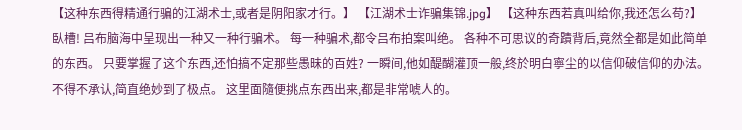【这种东西得精通行骗的江湖术士,或者是阴阳家才行。】 【江湖术士诈骗集锦.jpg】 【这种东西若真叫给你,我还怎么苟?】 臥槽! 吕布脑海中呈现出一种又一种行骗术。 每一种骗术,都令吕布拍案叫绝。 各种不可思议的奇蹟背后,竟然全都是如此简单的东西。 只要掌握了这个东西,还怕搞不定那些愚昧的百姓? 一瞬间,他如醍醐灌顶一般,终於明白寧尘的以信仰破信仰的办法。 不得不承认,简直绝妙到了极点。 这里面隨便挑点东西出来,都是非常唬人的。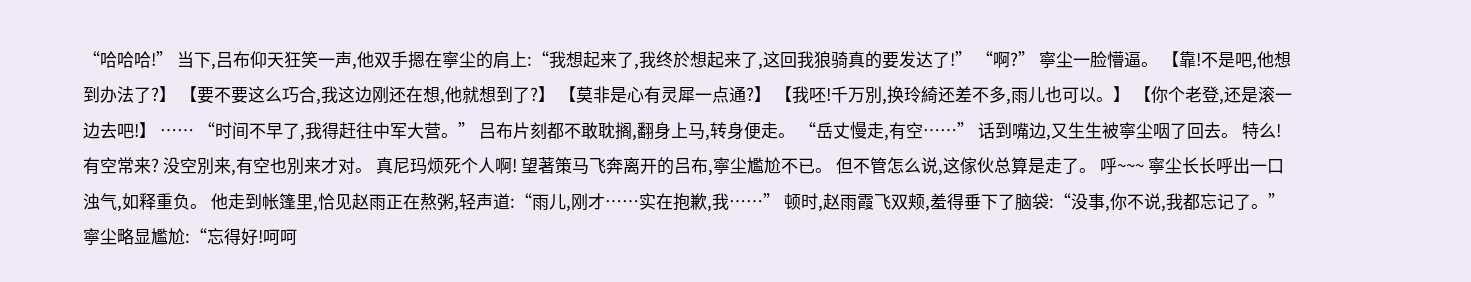“哈哈哈!” 当下,吕布仰天狂笑一声,他双手摁在寧尘的肩上:“我想起来了,我终於想起来了,这回我狼骑真的要发达了!” “啊?” 寧尘一脸懵逼。 【靠!不是吧,他想到办法了?】 【要不要这么巧合,我这边刚还在想,他就想到了?】 【莫非是心有灵犀一点通?】 【我呸!千万別,换玲綺还差不多,雨儿也可以。】 【你个老登,还是滚一边去吧!】 …… “时间不早了,我得赶往中军大营。” 吕布片刻都不敢耽搁,翻身上马,转身便走。 “岳丈慢走,有空……” 话到嘴边,又生生被寧尘咽了回去。 特么! 有空常来? 没空別来,有空也別来才对。 真尼玛烦死个人啊! 望著策马飞奔离开的吕布,寧尘尷尬不已。 但不管怎么说,这傢伙总算是走了。 呼~~~ 寧尘长长呼出一口浊气,如释重负。 他走到帐篷里,恰见赵雨正在熬粥,轻声道:“雨儿,刚才……实在抱歉,我……” 顿时,赵雨霞飞双颊,羞得垂下了脑袋:“没事,你不说,我都忘记了。” 寧尘略显尷尬:“忘得好!呵呵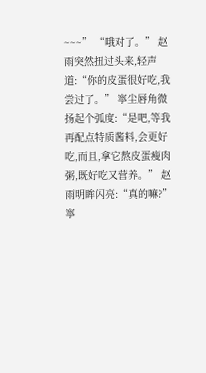~~~” “哦对了。” 赵雨突然扭过头来,轻声道:“你的皮蛋很好吃,我尝过了。” 寧尘唇角微扬起个弧度:“是吧,等我再配点特质酱料,会更好吃,而且,拿它熬皮蛋瘦肉粥,既好吃又营养。” 赵雨明眸闪亮:“真的嘛?” 寧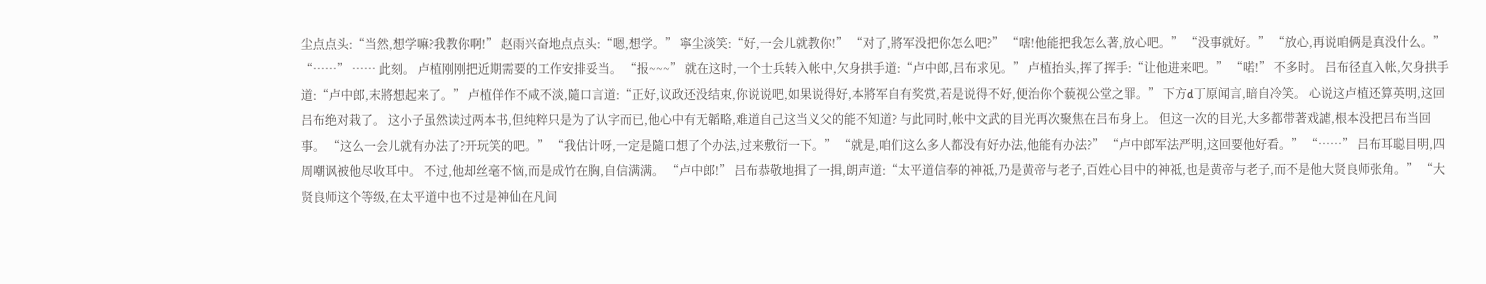尘点点头:“当然,想学嘛?我教你啊!” 赵雨兴奋地点点头:“嗯,想学。” 寧尘淡笑:“好,一会儿就教你!” “对了,將军没把你怎么吧?” “嗐!他能把我怎么著,放心吧。” “没事就好。” “放心,再说咱俩是真没什么。” “……” …… 此刻。 卢植刚刚把近期需要的工作安排妥当。 “报~~~” 就在这时,一个士兵转入帐中,欠身拱手道:“卢中郎,吕布求见。” 卢植抬头,挥了挥手:“让他进来吧。” “喏!” 不多时。 吕布径直入帐,欠身拱手道:“卢中郎,末將想起来了。” 卢植佯作不咸不淡,隨口言道:“正好,议政还没结束,你说说吧,如果说得好,本將军自有奖赏,若是说得不好,便治你个藐视公堂之罪。” 下方d丁原闻言,暗自冷笑。 心说这卢植还算英明,这回吕布绝对栽了。 这小子虽然读过两本书,但纯粹只是为了认字而已,他心中有无韜略,难道自己这当义父的能不知道? 与此同时,帐中文武的目光再次聚焦在吕布身上。 但这一次的目光,大多都带著戏謔,根本没把吕布当回事。 “这么一会儿就有办法了?开玩笑的吧。” “我估计呀,一定是隨口想了个办法,过来敷衍一下。” “就是,咱们这么多人都没有好办法,他能有办法?” “卢中郎军法严明,这回要他好看。” “……” 吕布耳聪目明,四周嘲讽被他尽收耳中。 不过,他却丝毫不恼,而是成竹在胸,自信满满。 “卢中郎!” 吕布恭敬地揖了一揖,朗声道:“太平道信奉的神祗,乃是黄帝与老子,百姓心目中的神祗,也是黄帝与老子,而不是他大贤良师张角。” “大贤良师这个等级,在太平道中也不过是神仙在凡间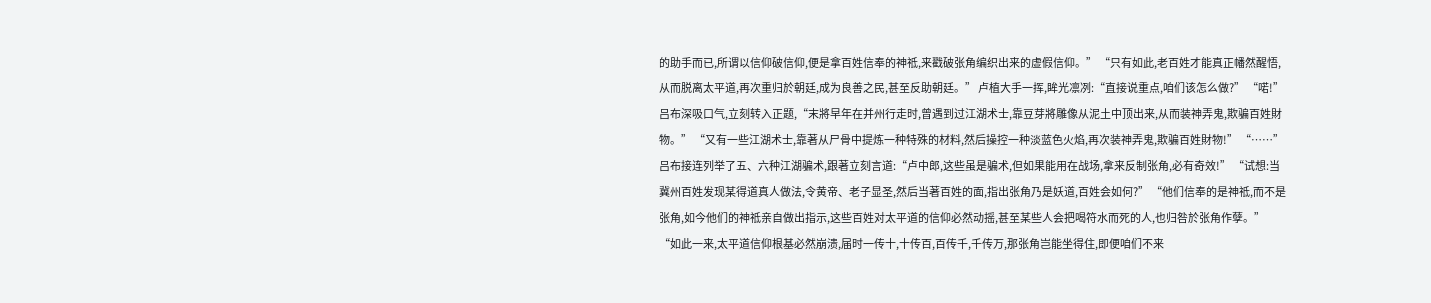的助手而已,所谓以信仰破信仰,便是拿百姓信奉的神祗,来戳破张角编织出来的虚假信仰。” “只有如此,老百姓才能真正幡然醒悟,从而脱离太平道,再次重归於朝廷,成为良善之民,甚至反助朝廷。” 卢植大手一挥,眸光凛冽:“直接说重点,咱们该怎么做?” “喏!”吕布深吸口气,立刻转入正题,“末將早年在并州行走时,曾遇到过江湖术士,靠豆芽將雕像从泥土中顶出来,从而装神弄鬼,欺骗百姓財物。” “又有一些江湖术士,靠著从尸骨中提炼一种特殊的材料,然后操控一种淡蓝色火焰,再次装神弄鬼,欺骗百姓財物!” “……” 吕布接连列举了五、六种江湖骗术,跟著立刻言道:“卢中郎,这些虽是骗术,但如果能用在战场,拿来反制张角,必有奇效!” “试想:当冀州百姓发现某得道真人做法,令黄帝、老子显圣,然后当著百姓的面,指出张角乃是妖道,百姓会如何?” “他们信奉的是神祗,而不是张角,如今他们的神祗亲自做出指示,这些百姓对太平道的信仰必然动摇,甚至某些人会把喝符水而死的人,也归咎於张角作孽。” “如此一来,太平道信仰根基必然崩溃,届时一传十,十传百,百传千,千传万,那张角岂能坐得住,即便咱们不来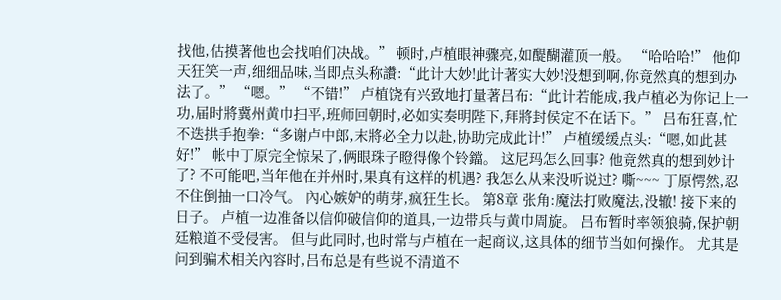找他,估摸著他也会找咱们决战。” 顿时,卢植眼神骤亮,如醍醐灌顶一般。 “哈哈哈!” 他仰天狂笑一声,细细品味,当即点头称讚:“此计大妙!此计著实大妙!没想到啊,你竟然真的想到办法了。” “嗯。” “不错!” 卢植饶有兴致地打量著吕布:“此计若能成,我卢植必为你记上一功,届时將冀州黄巾扫平,班师回朝时,必如实奏明陛下,拜將封侯定不在话下。” 吕布狂喜,忙不迭拱手抱拳:“多谢卢中郎,末將必全力以赴,协助完成此计!” 卢植缓缓点头:“嗯,如此甚好!” 帐中丁原完全惊呆了,俩眼珠子瞪得像个铃鐺。 这尼玛怎么回事? 他竟然真的想到妙计了? 不可能吧,当年他在并州时,果真有这样的机遇? 我怎么从来没听说过? 嘶~~~ 丁原愕然,忍不住倒抽一口冷气。 內心嫉妒的萌芽,疯狂生长。 第8章 张角:魔法打败魔法,没辙! 接下来的日子。 卢植一边准备以信仰破信仰的道具,一边带兵与黄巾周旋。 吕布暂时率领狼骑,保护朝廷粮道不受侵害。 但与此同时,也时常与卢植在一起商议,这具体的细节当如何操作。 尤其是问到骗术相关內容时,吕布总是有些说不清道不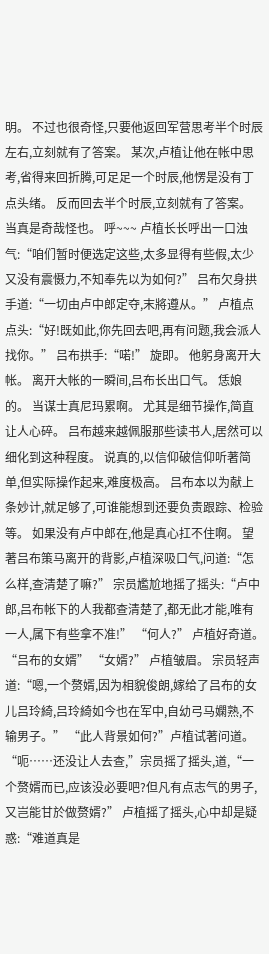明。 不过也很奇怪,只要他返回军营思考半个时辰左右,立刻就有了答案。 某次,卢植让他在帐中思考,省得来回折腾,可足足一个时辰,他愣是没有丁点头绪。 反而回去半个时辰,立刻就有了答案。 当真是奇哉怪也。 呼~~~ 卢植长长呼出一口浊气:“咱们暂时便选定这些,太多显得有些假,太少又没有震慑力,不知奉先以为如何?” 吕布欠身拱手道:“一切由卢中郎定夺,末將遵从。” 卢植点点头:“好!既如此,你先回去吧,再有问题,我会派人找你。” 吕布拱手:“喏!” 旋即。 他躬身离开大帐。 离开大帐的一瞬间,吕布长出口气。 恁娘的。 当谋士真尼玛累啊。 尤其是细节操作,简直让人心碎。 吕布越来越佩服那些读书人,居然可以细化到这种程度。 说真的,以信仰破信仰听著简单,但实际操作起来,难度极高。 吕布本以为献上条妙计,就足够了,可谁能想到还要负责跟踪、检验等。 如果没有卢中郎在,他是真心扛不住啊。 望著吕布策马离开的背影,卢植深吸口气,问道:“怎么样,查清楚了嘛?” 宗员尷尬地摇了摇头:“卢中郎,吕布帐下的人我都查清楚了,都无此才能,唯有一人,属下有些拿不准!” “何人?” 卢植好奇道。 “吕布的女婿” “女婿?” 卢植皱眉。 宗员轻声道:“嗯,一个赘婿,因为相貌俊朗,嫁给了吕布的女儿吕玲綺,吕玲綺如今也在军中,自幼弓马嫻熟,不输男子。” “此人背景如何?”卢植试著问道。 “呃……还没让人去查,”宗员摇了摇头,道,“一个赘婿而已,应该没必要吧?但凡有点志气的男子,又岂能甘於做赘婿?” 卢植摇了摇头,心中却是疑惑:“难道真是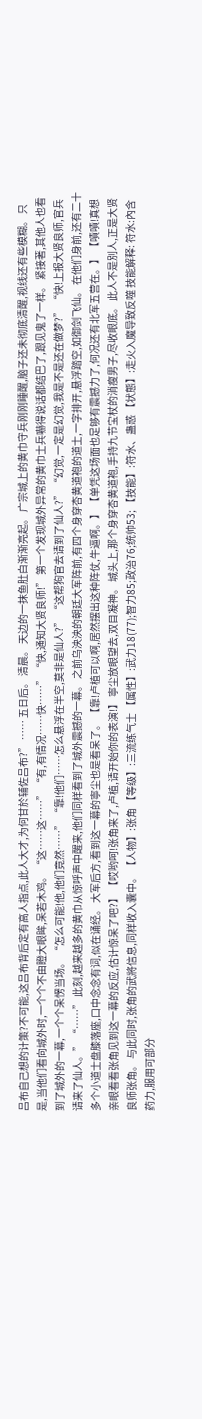吕布自己想的计策?不可能,这吕布背后定有高人指点,此人大才,为何甘於辅佐吕布?” …… 五日后。 清晨。 天边的一抹鱼肚白渐渐亮起。 广宗城上的黄巾守兵刚刚睡醒,脑子还未彻底清醒,视线还有些模糊。 只是,当他们看向城外时,一个个不由瞪大眼眸,呆若木鸡。 “这……这……” “有,有情况……快……” “快,通知大贤良师!” 第一个发现城外异常的黄巾士兵嚇得说话都结巴了,跟见鬼了一样。 紧接著,其他人也看到了城外的一幕,一个个呆愣当场。 “怎么可能!他,他们竟然……” “靠!他们……怎么悬浮在半空,莫非是仙人?” “这帮狗官去请到了仙人?” “幻觉,一定是幻觉,我是不是还在做梦?” “快!上报大贤良师,官兵请来了仙人。” “……” 此刻,越来越多的黄巾从惊呼声中醒来,他们同样看到了城外震撼的一幕。 之前乌泱泱的朝廷大军阵前,有四个身穿杏黄道袍的道士,一字排开,悬浮踏空,如御剑飞仙。 在他们身前,还有二十多个小道士盘膝落座,口中念念有词,似在诵经。 大军后方,看到这一幕的寧尘也是看呆了。 【靠!卢植可以啊,居然摆出这种阵仗,牛逼啊。】 【单凭这场面也足够有震撼力了,何况还有北军五营在。】 【嘖嘖!真想亲眼看看张角见到这一幕的反应,估计惊呆了吧?】 【哎哟呵!张角来了,卢植,请开始你的表演!】 寧尘放眼望去,双目凝神。 城头上,那个身穿杏黄道袍,手持九节宝杖的消瘦男子,尽收眼底。 此人不是別人,正是大贤良师张角。 与此同时,张角的武將信息,同样收入囊中。 【人物】:张角 【等级】:三流练气士 【属性】:武力18(77);智力85;政治76;统帅53; 【技能】:符水、蛊惑 【状態】:走火入魔导致反噬 技能解释: 符水:內含药力,服用可部分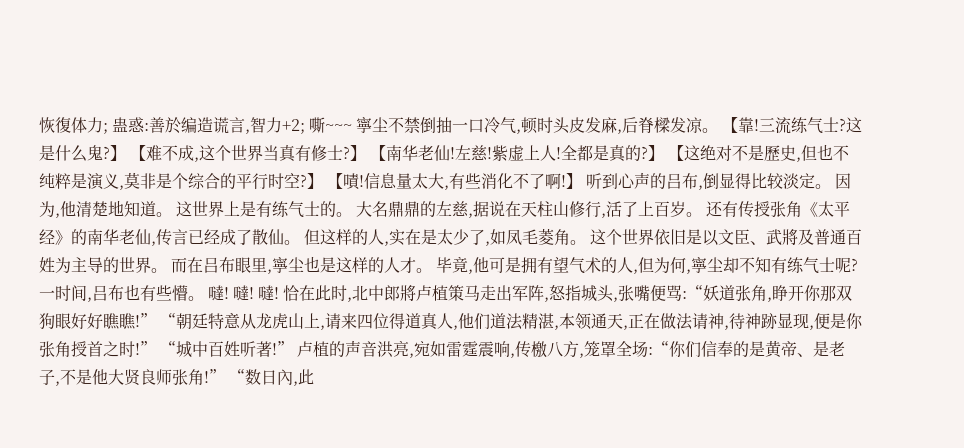恢復体力; 蛊惑:善於编造谎言,智力+2; 嘶~~~ 寧尘不禁倒抽一口冷气,顿时头皮发麻,后脊樑发凉。 【靠!三流练气士?这是什么鬼?】 【难不成,这个世界当真有修士?】 【南华老仙!左慈!紫虚上人!全都是真的?】 【这绝对不是歷史,但也不纯粹是演义,莫非是个综合的平行时空?】 【嘖!信息量太大,有些消化不了啊!】 听到心声的吕布,倒显得比较淡定。 因为,他清楚地知道。 这世界上是有练气士的。 大名鼎鼎的左慈,据说在天柱山修行,活了上百岁。 还有传授张角《太平经》的南华老仙,传言已经成了散仙。 但这样的人,实在是太少了,如凤毛菱角。 这个世界依旧是以文臣、武將及普通百姓为主导的世界。 而在吕布眼里,寧尘也是这样的人才。 毕竟,他可是拥有望气术的人,但为何,寧尘却不知有练气士呢? 一时间,吕布也有些懵。 噠! 噠! 噠! 恰在此时,北中郎將卢植策马走出军阵,怒指城头,张嘴便骂:“妖道张角,睁开你那双狗眼好好瞧瞧!” “朝廷特意从龙虎山上,请来四位得道真人,他们道法精湛,本领通天,正在做法请神,待神跡显现,便是你张角授首之时!” “城中百姓听著!” 卢植的声音洪亮,宛如雷霆震响,传檄八方,笼罩全场:“你们信奉的是黄帝、是老子,不是他大贤良师张角!” “数日內,此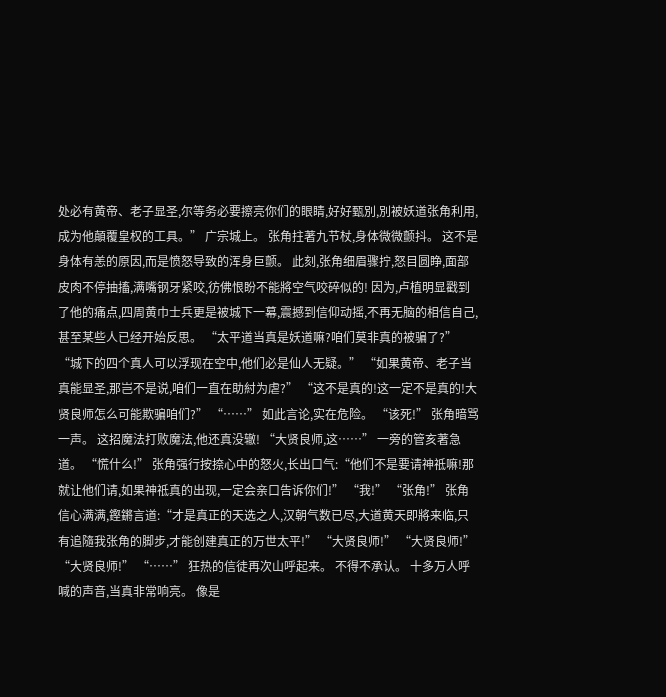处必有黄帝、老子显圣,尔等务必要擦亮你们的眼睛,好好甄別,別被妖道张角利用,成为他顛覆皇权的工具。” 广宗城上。 张角拄著九节杖,身体微微颤抖。 这不是身体有恙的原因,而是愤怒导致的浑身巨颤。 此刻,张角细眉骤拧,怒目圆睁,面部皮肉不停抽搐,满嘴钢牙紧咬,彷佛恨盼不能將空气咬碎似的! 因为,卢植明显戳到了他的痛点,四周黄巾士兵更是被城下一幕,震撼到信仰动摇,不再无脑的相信自己,甚至某些人已经开始反思。 “太平道当真是妖道嘛?咱们莫非真的被骗了?” “城下的四个真人可以浮现在空中,他们必是仙人无疑。” “如果黄帝、老子当真能显圣,那岂不是说,咱们一直在助紂为虐?” “这不是真的!这一定不是真的!大贤良师怎么可能欺骗咱们?” “……” 如此言论,实在危险。 “该死!” 张角暗骂一声。 这招魔法打败魔法,他还真没辙! “大贤良师,这……” 一旁的管亥著急道。 “慌什么!” 张角强行按捺心中的怒火,长出口气:“他们不是要请神祗嘛!那就让他们请,如果神祗真的出现,一定会亲口告诉你们!” “我!” “张角!” 张角信心满满,鏗鏘言道:“才是真正的天选之人,汉朝气数已尽,大道黄天即將来临,只有追隨我张角的脚步,才能创建真正的万世太平!” “大贤良师!” “大贤良师!” “大贤良师!” “……” 狂热的信徒再次山呼起来。 不得不承认。 十多万人呼喊的声音,当真非常响亮。 像是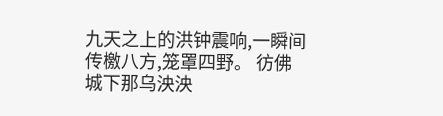九天之上的洪钟震响,一瞬间传檄八方,笼罩四野。 彷佛城下那乌泱泱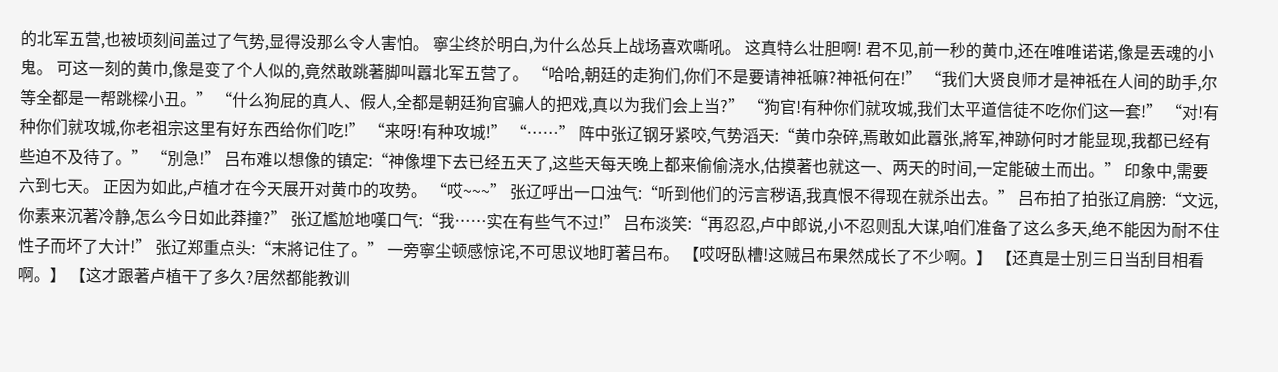的北军五营,也被顷刻间盖过了气势,显得没那么令人害怕。 寧尘终於明白,为什么怂兵上战场喜欢嘶吼。 这真特么壮胆啊! 君不见,前一秒的黄巾,还在唯唯诺诺,像是丟魂的小鬼。 可这一刻的黄巾,像是变了个人似的,竟然敢跳著脚叫囂北军五营了。 “哈哈,朝廷的走狗们,你们不是要请神祗嘛?神祗何在!” “我们大贤良师才是神祗在人间的助手,尔等全都是一帮跳樑小丑。” “什么狗屁的真人、假人,全都是朝廷狗官骗人的把戏,真以为我们会上当?” “狗官!有种你们就攻城,我们太平道信徒不吃你们这一套!” “对!有种你们就攻城,你老祖宗这里有好东西给你们吃!” “来呀!有种攻城!” “……” 阵中张辽钢牙紧咬,气势滔天:“黄巾杂碎,焉敢如此囂张,將军,神跡何时才能显现,我都已经有些迫不及待了。” “別急!” 吕布难以想像的镇定:“神像埋下去已经五天了,这些天每天晚上都来偷偷浇水,估摸著也就这一、两天的时间,一定能破土而出。” 印象中,需要六到七天。 正因为如此,卢植才在今天展开对黄巾的攻势。 “哎~~~” 张辽呼出一口浊气:“听到他们的污言秽语,我真恨不得现在就杀出去。” 吕布拍了拍张辽肩膀:“文远,你素来沉著冷静,怎么今日如此莽撞?” 张辽尷尬地嘆口气:“我……实在有些气不过!” 吕布淡笑:“再忍忍,卢中郎说,小不忍则乱大谋,咱们准备了这么多天,绝不能因为耐不住性子而坏了大计!” 张辽郑重点头:“末將记住了。” 一旁寧尘顿感惊诧,不可思议地盯著吕布。 【哎呀臥槽!这贼吕布果然成长了不少啊。】 【还真是士別三日当刮目相看啊。】 【这才跟著卢植干了多久?居然都能教训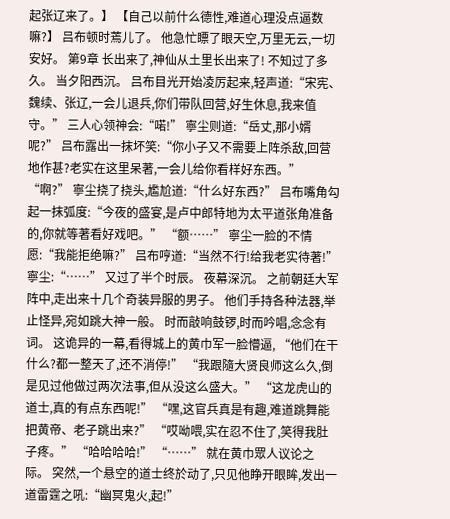起张辽来了。】 【自己以前什么德性,难道心理没点逼数嘛?】 吕布顿时蔫儿了。 他急忙瞟了眼天空,万里无云,一切安好。 第9章 长出来了,神仙从土里长出来了! 不知过了多久。 当夕阳西沉。 吕布目光开始凌厉起来,轻声道:“宋宪、魏续、张辽,一会儿退兵,你们带队回营,好生休息,我来值守。” 三人心领神会:“喏!” 寧尘则道:“岳丈,那小婿呢?” 吕布露出一抹坏笑:“你小子又不需要上阵杀敌,回营地作甚?老实在这里呆著,一会儿给你看样好东西。” “啊?” 寧尘挠了挠头,尷尬道:“什么好东西?” 吕布嘴角勾起一抹弧度:“今夜的盛宴,是卢中郎特地为太平道张角准备的,你就等著看好戏吧。” “额……” 寧尘一脸的不情愿:“我能拒绝嘛?” 吕布哼道:“当然不行!给我老实待著!” 寧尘:“……” 又过了半个时辰。 夜幕深沉。 之前朝廷大军阵中,走出来十几个奇装异服的男子。 他们手持各种法器,举止怪异,宛如跳大神一般。 时而敲响鼓锣,时而吟唱,念念有词。 这诡异的一幕,看得城上的黄巾军一脸懵逼, “他们在干什么?都一整天了,还不消停!” “我跟隨大贤良师这么久,倒是见过他做过两次法事,但从没这么盛大。” “这龙虎山的道士,真的有点东西呢!” “嘿,这官兵真是有趣,难道跳舞能把黄帝、老子跳出来?” “哎呦喂,实在忍不住了,笑得我肚子疼。” “哈哈哈哈!” “……” 就在黄巾眾人议论之际。 突然,一个悬空的道士终於动了,只见他睁开眼眸,发出一道雷霆之吼:“幽冥鬼火,起!”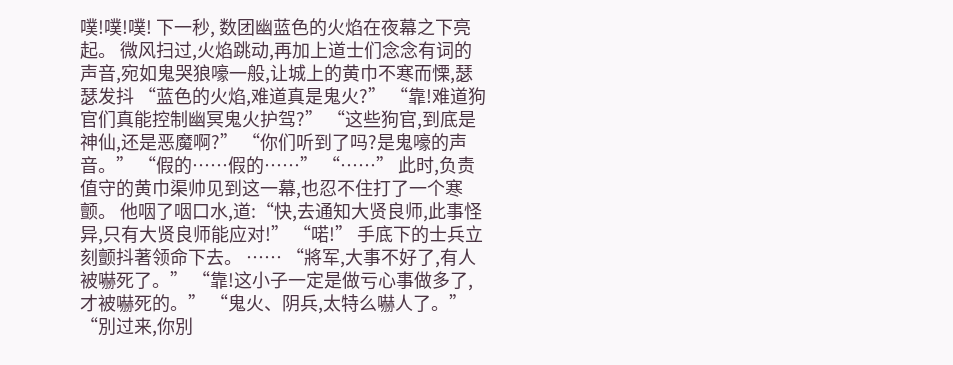噗!噗!噗! 下一秒, 数团幽蓝色的火焰在夜幕之下亮起。 微风扫过,火焰跳动,再加上道士们念念有词的声音,宛如鬼哭狼嚎一般,让城上的黄巾不寒而慄,瑟瑟发抖 “蓝色的火焰,难道真是鬼火?” “靠!难道狗官们真能控制幽冥鬼火护驾?” “这些狗官,到底是神仙,还是恶魔啊?” “你们听到了吗?是鬼嚎的声音。” “假的……假的……” “……” 此时,负责值守的黄巾渠帅见到这一幕,也忍不住打了一个寒颤。 他咽了咽口水,道:“快,去通知大贤良师,此事怪异,只有大贤良师能应对!” “喏!” 手底下的士兵立刻颤抖著领命下去。 …… “將军,大事不好了,有人被嚇死了。” “靠!这小子一定是做亏心事做多了,才被嚇死的。” “鬼火、阴兵,太特么嚇人了。” “別过来,你別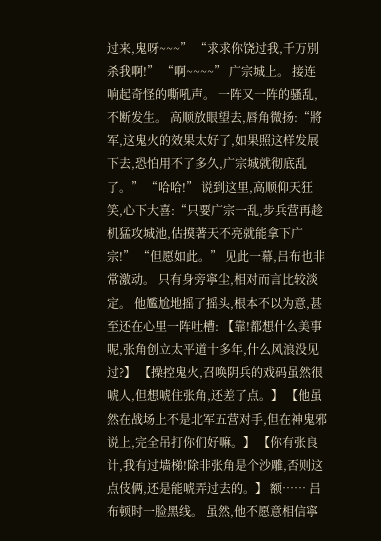过来,鬼呀~~~” “求求你饶过我,千万別杀我啊!” “啊~~~~” 广宗城上。 接连响起奇怪的嘶吼声。 一阵又一阵的骚乱,不断发生。 高顺放眼望去,唇角微扬:“將军,这鬼火的效果太好了,如果照这样发展下去,恐怕用不了多久,广宗城就彻底乱了。” “哈哈!” 说到这里,高顺仰天狂笑,心下大喜:“只要广宗一乱,步兵营再趁机猛攻城池,估摸著天不亮就能拿下广宗!” “但愿如此。” 见此一幕,吕布也非常激动。 只有身旁寧尘,相对而言比较淡定。 他尷尬地摇了摇头,根本不以为意,甚至还在心里一阵吐槽: 【靠!都想什么美事呢,张角创立太平道十多年,什么风浪没见过?】 【操控鬼火,召唤阴兵的戏码虽然很唬人,但想唬住张角,还差了点。】 【他虽然在战场上不是北军五营对手,但在神鬼邪说上,完全吊打你们好嘛。】 【你有张良计,我有过墙梯!除非张角是个沙雕,否则这点伎俩,还是能唬弄过去的。】 额…… 吕布顿时一脸黑线。 虽然,他不愿意相信寧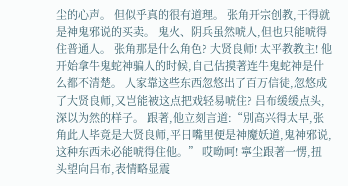尘的心声。 但似乎真的很有道理。 张角开宗创教,干得就是神鬼邪说的买卖。 鬼火、阴兵虽然唬人,但也只能唬得住普通人。 张角那是什么角色? 大贤良师! 太平教教主! 他开始拿牛鬼蛇神骗人的时候,自己估摸著连牛鬼蛇神是什么都不清楚。 人家靠这些东西忽悠出了百万信徒,忽悠成了大贤良师,又岂能被这点把戏轻易唬住? 吕布缓缓点头,深以为然的样子。 跟著,他立刻言道:“別高兴得太早,张角此人毕竟是大贤良师,平日嘴里便是神魔妖道,鬼神邪说,这种东西未必能唬得住他。” 哎呦呵! 寧尘跟著一愣,扭头望向吕布,表情略显震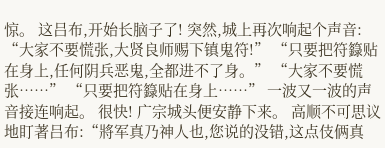惊。 这吕布,开始长脑子了! 突然,城上再次响起个声音: “大家不要慌张,大贤良师赐下镇鬼符!” “只要把符籙贴在身上,任何阴兵恶鬼,全都进不了身。” “大家不要慌张……” “只要把符籙贴在身上……” 一波又一波的声音接连响起。 很快! 广宗城头便安静下来。 高顺不可思议地盯著吕布:“將军真乃神人也,您说的没错,这点伎俩真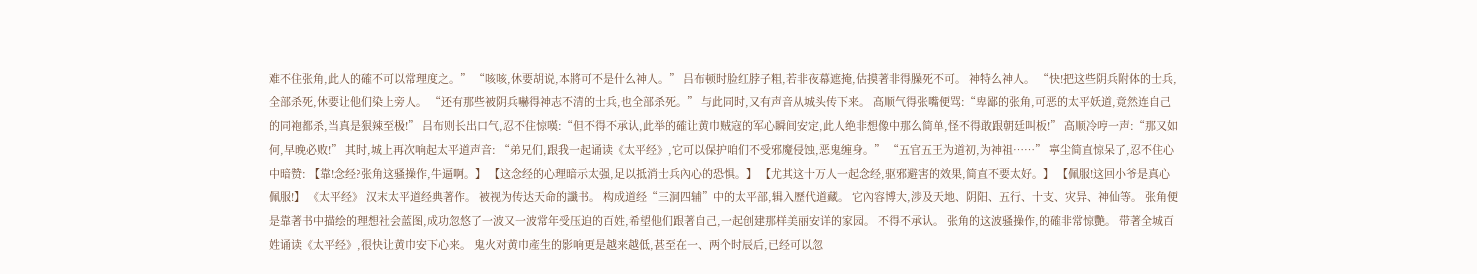难不住张角,此人的確不可以常理度之。” “咳咳,休要胡说,本將可不是什么神人。” 吕布顿时脸红脖子粗,若非夜幕遮掩,估摸著非得臊死不可。 神特么神人。 “快!把这些阴兵附体的士兵,全部杀死,休要让他们染上旁人。 “还有那些被阴兵嚇得神志不清的士兵,也全部杀死。” 与此同时,又有声音从城头传下来。 高顺气得张嘴便骂:“卑鄙的张角,可恶的太平妖道,竟然连自己的同袍都杀,当真是狠辣至极!” 吕布则长出口气,忍不住惊嘆:“但不得不承认,此举的確让黄巾贼寇的军心瞬间安定,此人绝非想像中那么简单,怪不得敢跟朝廷叫板!” 高顺冷哼一声:“那又如何,早晚必败!” 其时,城上再次响起太平道声音: “弟兄们,跟我一起诵读《太平经》,它可以保护咱们不受邪魔侵蚀,恶鬼缠身。” “五官五王为道初,为神祖……” 寧尘简直惊呆了,忍不住心中暗赞: 【靠!念经?张角这骚操作,牛逼啊。】 【这念经的心理暗示太强,足以抵消士兵內心的恐惧。】 【尤其这十万人一起念经,驱邪避害的效果,简直不要太好。】 【佩服!这回小爷是真心佩服!】 《太平经》 汉末太平道经典著作。 被视为传达天命的讖书。 构成道经“三洞四辅”中的太平部,辑入歷代道藏。 它內容博大,涉及天地、阴阳、五行、十支、灾异、神仙等。 张角便是靠著书中描绘的理想社会蓝图,成功忽悠了一波又一波常年受压迫的百姓,希望他们跟著自己,一起创建那样美丽安详的家园。 不得不承认。 张角的这波骚操作,的確非常惊艷。 带著全城百姓诵读《太平经》,很快让黄巾安下心来。 鬼火对黄巾產生的影响更是越来越低,甚至在一、两个时辰后,已经可以忽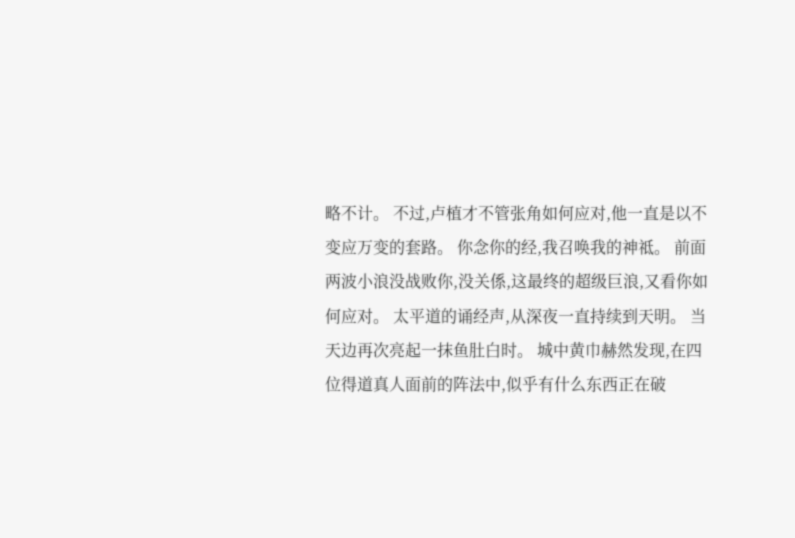略不计。 不过,卢植才不管张角如何应对,他一直是以不变应万变的套路。 你念你的经,我召唤我的神祗。 前面两波小浪没战败你,没关係,这最终的超级巨浪,又看你如何应对。 太平道的诵经声,从深夜一直持续到天明。 当天边再次亮起一抹鱼肚白时。 城中黄巾赫然发现,在四位得道真人面前的阵法中,似乎有什么东西正在破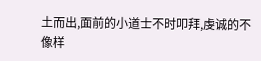土而出,面前的小道士不时叩拜,虔诚的不像样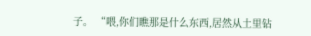子。 “喂,你们瞧那是什么东西,居然从土里钻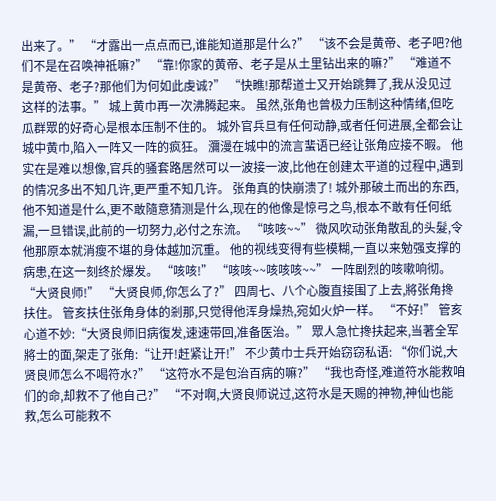出来了。” “才露出一点点而已,谁能知道那是什么?” “该不会是黄帝、老子吧?他们不是在召唤神祗嘛?” “靠!你家的黄帝、老子是从土里钻出来的嘛?” “难道不是黄帝、老子?那他们为何如此虔诚?” “快瞧!那帮道士又开始跳舞了,我从没见过这样的法事。” 城上黄巾再一次沸腾起来。 虽然,张角也曾极力压制这种情绪,但吃瓜群眾的好奇心是根本压制不住的。 城外官兵旦有任何动静,或者任何进展,全都会让城中黄巾,陷入一阵又一阵的疯狂。 瀰漫在城中的流言蜚语已经让张角应接不暇。 他实在是难以想像,官兵的骚套路居然可以一波接一波,比他在创建太平道的过程中,遇到的情况多出不知几许,更严重不知几许。 张角真的快崩溃了! 城外那破土而出的东西,他不知道是什么,更不敢隨意猜测是什么,现在的他像是惊弓之鸟,根本不敢有任何纸漏,一旦错误,此前的一切努力,必付之东流。 “咳咳~~” 微风吹动张角散乱的头髮,令他那原本就消瘦不堪的身体越加沉重。 他的视线变得有些模糊,一直以来勉强支撑的病患,在这一刻终於爆发。 “咳咳!” “咳咳~~咳咳咳~~” 一阵剧烈的咳嗽响彻。 “大贤良师!” “大贤良师,你怎么了?” 四周七、八个心腹直接围了上去,將张角搀扶住。 管亥扶住张角身体的剎那,只觉得他浑身燥热,宛如火炉一样。 “不好!” 管亥心道不妙:“大贤良师旧病復发,速速带回,准备医治。” 眾人急忙搀扶起来,当著全军將士的面,架走了张角:“让开!赶紧让开!” 不少黄巾士兵开始窃窃私语: “你们说,大贤良师怎么不喝符水?” “这符水不是包治百病的嘛?” “我也奇怪,难道符水能救咱们的命,却救不了他自己?” “不对啊,大贤良师说过,这符水是天赐的神物,神仙也能救,怎么可能救不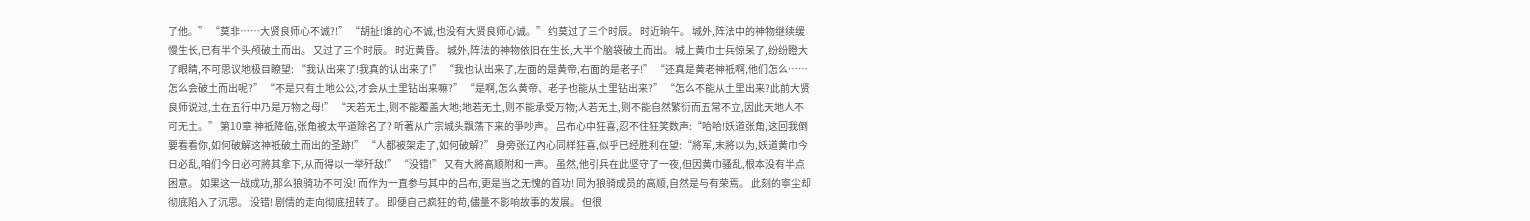了他。” “莫非……大贤良师心不诚?!” “胡扯!谁的心不诚,也没有大贤良师心诚。” 约莫过了三个时辰。 时近晌午。 城外,阵法中的神物继续缓慢生长,已有半个头颅破土而出。 又过了三个时辰。 时近黄昏。 城外,阵法的神物依旧在生长,大半个脑袋破土而出。 城上黄巾士兵惊呆了,纷纷瞪大了眼睛,不可思议地极目瞭望: “我认出来了!我真的认出来了!” “我也认出来了,左面的是黄帝,右面的是老子!” “还真是黄老神祗啊,他们怎么……怎么会破土而出呢?” “不是只有土地公公,才会从土里钻出来嘛?” “是啊,怎么黄帝、老子也能从土里钻出来?” “怎么不能从土里出来?此前大贤良师说过,土在五行中乃是万物之母!” “天若无土,则不能覆盖大地;地若无土,则不能承受万物;人若无土,则不能自然繁衍而五常不立,因此天地人不可无土。” 第10章 神祗降临,张角被太平道除名了? 听著从广宗城头飘荡下来的爭吵声。 吕布心中狂喜,忍不住狂笑数声:“哈哈!妖道张角,这回我倒要看看你,如何破解这神祗破土而出的圣跡!” “人都被架走了,如何破解?” 身旁张辽內心同样狂喜,似乎已经胜利在望:“將军,末將以为,妖道黄巾今日必乱,咱们今日必可將其拿下,从而得以一举歼敌!” “没错!” 又有大將高顺附和一声。 虽然,他引兵在此坚守了一夜,但因黄巾骚乱,根本没有半点困意。 如果这一战成功,那么狼骑功不可没! 而作为一直参与其中的吕布,更是当之无愧的首功! 同为狼骑成员的高顺,自然是与有荣焉。 此刻的寧尘却彻底陷入了沉思。 没错! 剧情的走向彻底扭转了。 即便自己疯狂的苟,儘量不影响故事的发展。 但很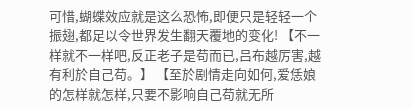可惜,蝴蝶效应就是这么恐怖,即便只是轻轻一个振翅,都足以令世界发生翻天覆地的变化! 【不一样就不一样吧,反正老子是苟而已,吕布越厉害,越有利於自己苟。】 【至於剧情走向如何,爱恁娘的怎样就怎样,只要不影响自己苟就无所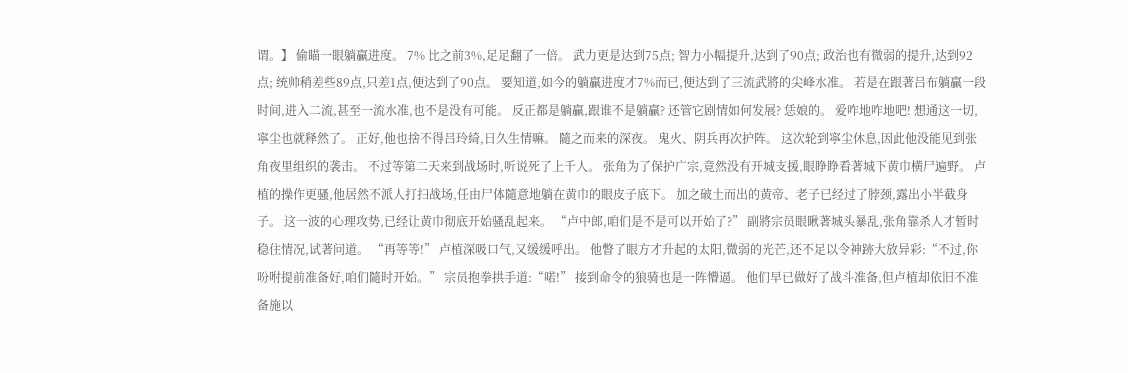谓。】 偷瞄一眼躺贏进度。 7% 比之前3%,足足翻了一倍。 武力更是达到75点; 智力小幅提升,达到了90点; 政治也有微弱的提升,达到92点; 统帅稍差些89点,只差1点,便达到了90点。 要知道,如今的躺贏进度才7%而已,便达到了三流武將的尖峰水准。 若是在跟著吕布躺贏一段时间,进入二流,甚至一流水准,也不是没有可能。 反正都是躺贏,跟谁不是躺贏? 还管它剧情如何发展? 恁娘的。 爱咋地咋地吧! 想通这一切,寧尘也就释然了。 正好,他也捨不得吕玲綺,日久生情嘛。 隨之而来的深夜。 鬼火、阴兵再次护阵。 这次轮到寧尘休息,因此他没能见到张角夜里组织的袭击。 不过等第二天来到战场时,听说死了上千人。 张角为了保护广宗,竟然没有开城支援,眼睁睁看著城下黄巾横尸遍野。 卢植的操作更骚,他居然不派人打扫战场,任由尸体隨意地躺在黄巾的眼皮子底下。 加之破土而出的黄帝、老子已经过了脖颈,露出小半截身子。 这一波的心理攻势,已经让黄巾彻底开始骚乱起来。 “卢中郎,咱们是不是可以开始了?” 副將宗员眼瞅著城头暴乱,张角靠杀人才暂时稳住情况,试著问道。 “再等等!” 卢植深吸口气,又缓缓呼出。 他瞥了眼方才升起的太阳,微弱的光芒,还不足以令神跡大放异彩:“不过,你吩咐提前准备好,咱们隨时开始。” 宗员抱拳拱手道:“喏!” 接到命令的狼骑也是一阵懵逼。 他们早已做好了战斗准备,但卢植却依旧不准备施以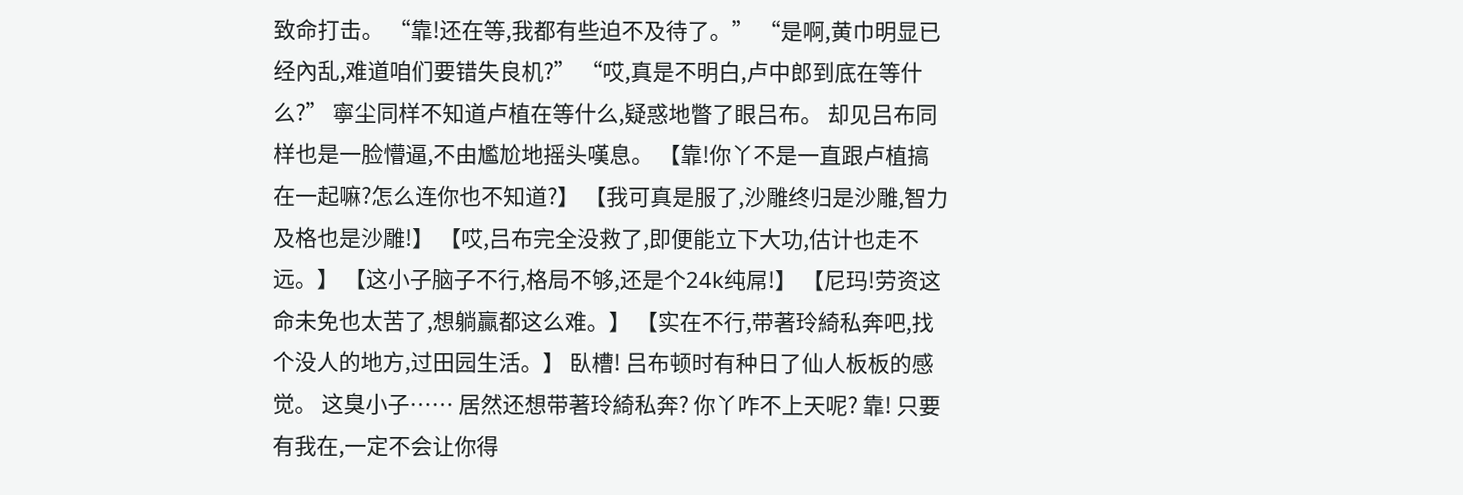致命打击。 “靠!还在等,我都有些迫不及待了。” “是啊,黄巾明显已经內乱,难道咱们要错失良机?” “哎,真是不明白,卢中郎到底在等什么?” 寧尘同样不知道卢植在等什么,疑惑地瞥了眼吕布。 却见吕布同样也是一脸懵逼,不由尷尬地摇头嘆息。 【靠!你丫不是一直跟卢植搞在一起嘛?怎么连你也不知道?】 【我可真是服了,沙雕终归是沙雕,智力及格也是沙雕!】 【哎,吕布完全没救了,即便能立下大功,估计也走不远。】 【这小子脑子不行,格局不够,还是个24k纯屌!】 【尼玛!劳资这命未免也太苦了,想躺贏都这么难。】 【实在不行,带著玲綺私奔吧,找个没人的地方,过田园生活。】 臥槽! 吕布顿时有种日了仙人板板的感觉。 这臭小子…… 居然还想带著玲綺私奔? 你丫咋不上天呢? 靠! 只要有我在,一定不会让你得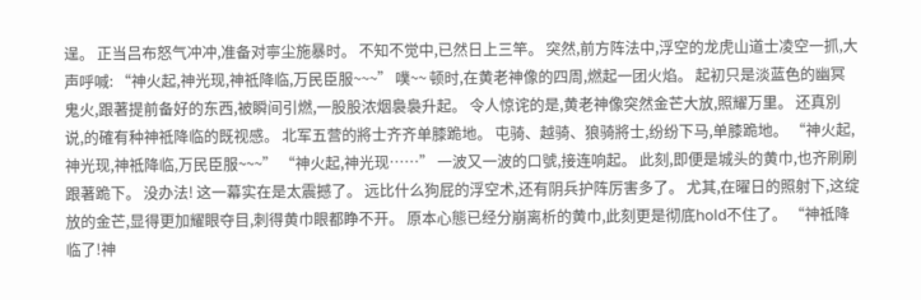逞。 正当吕布怒气冲冲,准备对寧尘施暴时。 不知不觉中,已然日上三竿。 突然,前方阵法中,浮空的龙虎山道士凌空一抓,大声呼喊: “神火起,神光现,神祗降临,万民臣服~~~” 噗~~ 顿时,在黄老神像的四周,燃起一团火焰。 起初只是淡蓝色的幽冥鬼火,跟著提前备好的东西,被瞬间引燃,一股股浓烟裊裊升起。 令人惊诧的是,黄老神像突然金芒大放,照耀万里。 还真別说,的確有种神祗降临的既视感。 北军五营的將士齐齐单膝跪地。 屯骑、越骑、狼骑將士,纷纷下马,单膝跪地。 “神火起,神光现,神祗降临,万民臣服~~~” “神火起,神光现……” 一波又一波的口號,接连响起。 此刻,即便是城头的黄巾,也齐刷刷跟著跪下。 没办法! 这一幕实在是太震撼了。 远比什么狗屁的浮空术,还有阴兵护阵厉害多了。 尤其,在曜日的照射下,这绽放的金芒,显得更加耀眼夺目,刺得黄巾眼都睁不开。 原本心態已经分崩离析的黄巾,此刻更是彻底hold不住了。 “神祗降临了!神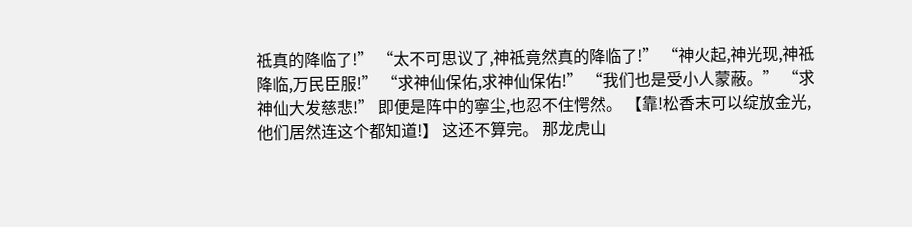祗真的降临了!” “太不可思议了,神祗竟然真的降临了!” “神火起,神光现,神祗降临,万民臣服!” “求神仙保佑,求神仙保佑!” “我们也是受小人蒙蔽。” “求神仙大发慈悲!” 即便是阵中的寧尘,也忍不住愕然。 【靠!松香末可以绽放金光,他们居然连这个都知道!】 这还不算完。 那龙虎山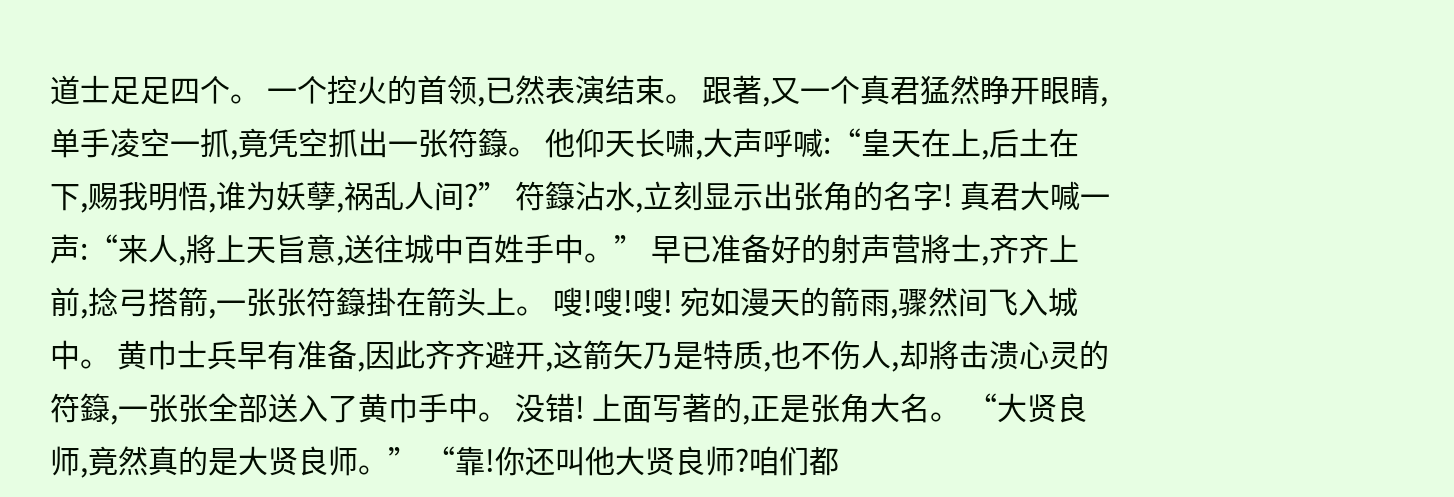道士足足四个。 一个控火的首领,已然表演结束。 跟著,又一个真君猛然睁开眼睛,单手凌空一抓,竟凭空抓出一张符籙。 他仰天长啸,大声呼喊:“皇天在上,后土在下,赐我明悟,谁为妖孽,祸乱人间?” 符籙沾水,立刻显示出张角的名字! 真君大喊一声:“来人,將上天旨意,送往城中百姓手中。” 早已准备好的射声营將士,齐齐上前,捻弓搭箭,一张张符籙掛在箭头上。 嗖!嗖!嗖! 宛如漫天的箭雨,骤然间飞入城中。 黄巾士兵早有准备,因此齐齐避开,这箭矢乃是特质,也不伤人,却將击溃心灵的符籙,一张张全部送入了黄巾手中。 没错! 上面写著的,正是张角大名。 “大贤良师,竟然真的是大贤良师。” “靠!你还叫他大贤良师?咱们都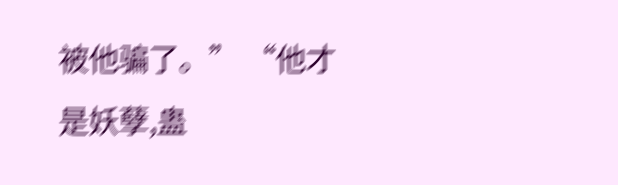被他骗了。” “他才是妖孽,蛊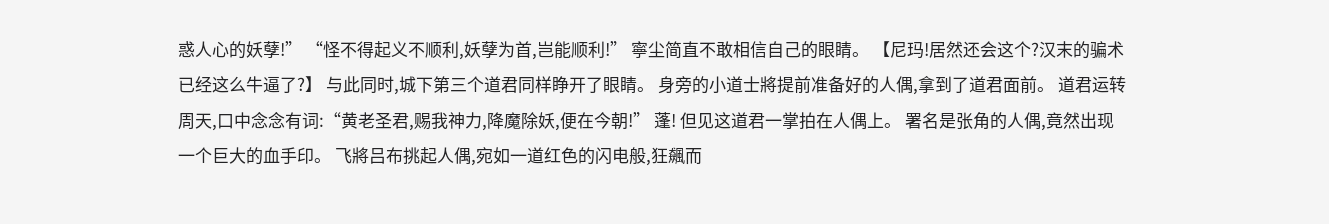惑人心的妖孽!” “怪不得起义不顺利,妖孽为首,岂能顺利!” 寧尘简直不敢相信自己的眼睛。 【尼玛!居然还会这个?汉末的骗术已经这么牛逼了?】 与此同时,城下第三个道君同样睁开了眼睛。 身旁的小道士將提前准备好的人偶,拿到了道君面前。 道君运转周天,口中念念有词:“黄老圣君,赐我神力,降魔除妖,便在今朝!” 蓬! 但见这道君一掌拍在人偶上。 署名是张角的人偶,竟然出现一个巨大的血手印。 飞將吕布挑起人偶,宛如一道红色的闪电般,狂飆而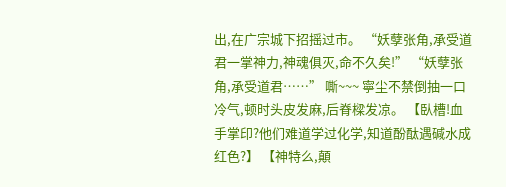出,在广宗城下招摇过市。 “妖孽张角,承受道君一掌神力,神魂俱灭,命不久矣!” “妖孽张角,承受道君……” 嘶~~~ 寧尘不禁倒抽一口冷气,顿时头皮发麻,后脊樑发凉。 【臥槽!血手掌印?他们难道学过化学,知道酚酞遇碱水成红色?】 【神特么,顛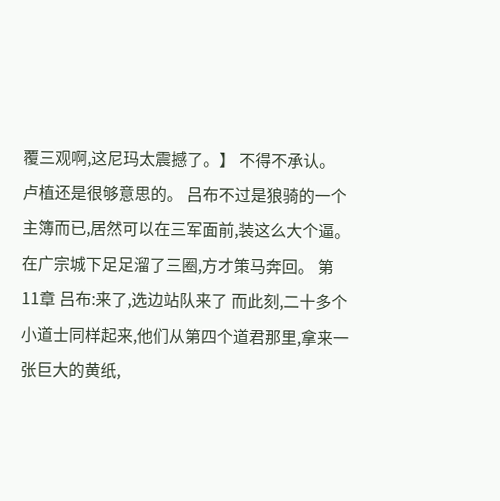覆三观啊,这尼玛太震撼了。】 不得不承认。 卢植还是很够意思的。 吕布不过是狼骑的一个主簿而已,居然可以在三军面前,装这么大个逼。 在广宗城下足足溜了三圈,方才策马奔回。 第11章 吕布:来了,选边站队来了 而此刻,二十多个小道士同样起来,他们从第四个道君那里,拿来一张巨大的黄纸,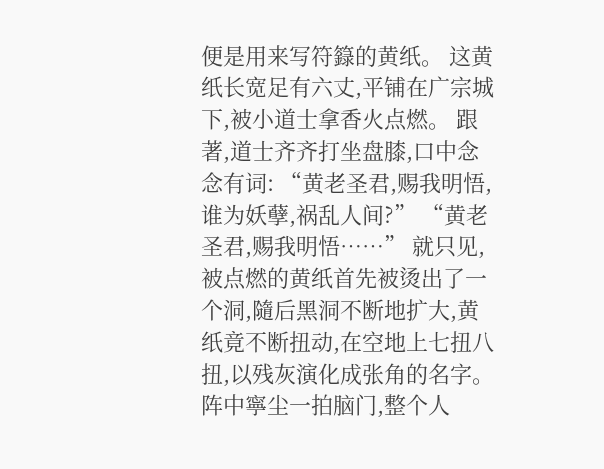便是用来写符籙的黄纸。 这黄纸长宽足有六丈,平铺在广宗城下,被小道士拿香火点燃。 跟著,道士齐齐打坐盘膝,口中念念有词: “黄老圣君,赐我明悟,谁为妖孽,祸乱人间?” “黄老圣君,赐我明悟……” 就只见,被点燃的黄纸首先被烫出了一个洞,隨后黑洞不断地扩大,黄纸竟不断扭动,在空地上七扭八扭,以残灰演化成张角的名字。 阵中寧尘一拍脑门,整个人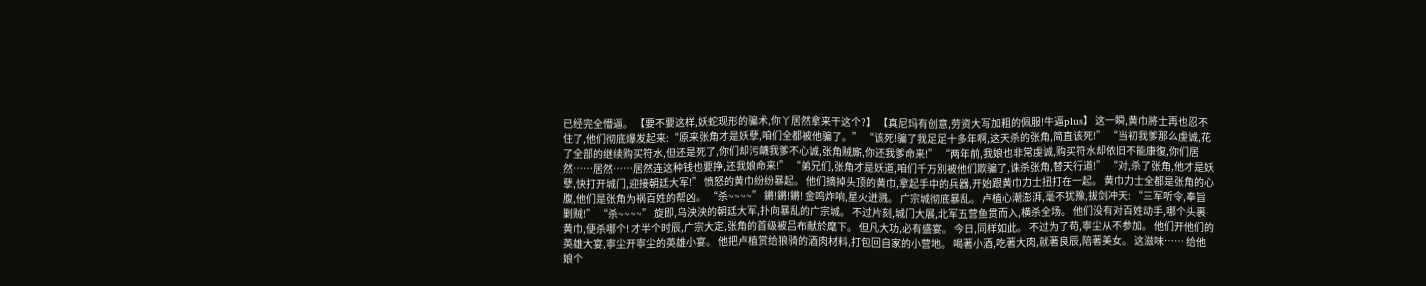已经完全懵逼。 【要不要这样,妖蛇现形的骗术,你丫居然拿来干这个?】 【真尼玛有创意,劳资大写加粗的佩服!牛逼plus】 这一瞬,黄巾將士再也忍不住了,他们彻底爆发起来:“原来张角才是妖孽,咱们全都被他骗了。” “该死!骗了我足足十多年啊,这天杀的张角,简直该死!” “当初我爹那么虔诚,花了全部的继续购买符水,但还是死了,你们却污衊我爹不心诚,张角贼廝,你还我爹命来!” “两年前,我娘也非常虔诚,购买符水却依旧不能康復,你们居然……居然……居然连这种钱也要挣,还我娘命来!” “弟兄们,张角才是妖道,咱们千万別被他们欺骗了,诛杀张角,替天行道!” “对,杀了张角,他才是妖孽,快打开城门,迎接朝廷大军!” 愤怒的黄巾纷纷暴起。 他们摘掉头顶的黄巾,拿起手中的兵器,开始跟黄巾力士扭打在一起。 黄巾力士全都是张角的心腹,他们是张角为祸百姓的帮凶。 “杀~~~~” 鏘!鏘!鏘! 金鸣炸响,星火迸溅。 广宗城彻底暴乱。 卢植心潮澎湃,毫不犹豫,拔剑冲天: “三军听令,奉旨剿贼!” “杀~~~~” 旋即,乌泱泱的朝廷大军,扑向暴乱的广宗城。 不过片刻,城门大展,北军五营鱼贯而入,横杀全场。 他们没有对百姓动手,哪个头裹黄巾,便杀哪个! 才半个时辰,广宗大定,张角的首级被吕布献於麾下。 但凡大功,必有盛宴。 今日,同样如此。 不过为了苟,寧尘从不参加。 他们开他们的英雄大宴,寧尘开寧尘的英雄小宴。 他把卢植赏给狼骑的酒肉材料,打包回自家的小营地。 喝著小酒,吃著大肉,就著良辰,陪著美女。 这滋味…… 给他娘个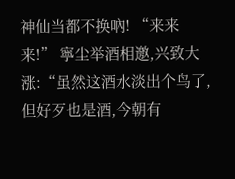神仙当都不换吶! “来来来!” 寧尘举酒相邀,兴致大涨:“虽然这酒水淡出个鸟了,但好歹也是酒,今朝有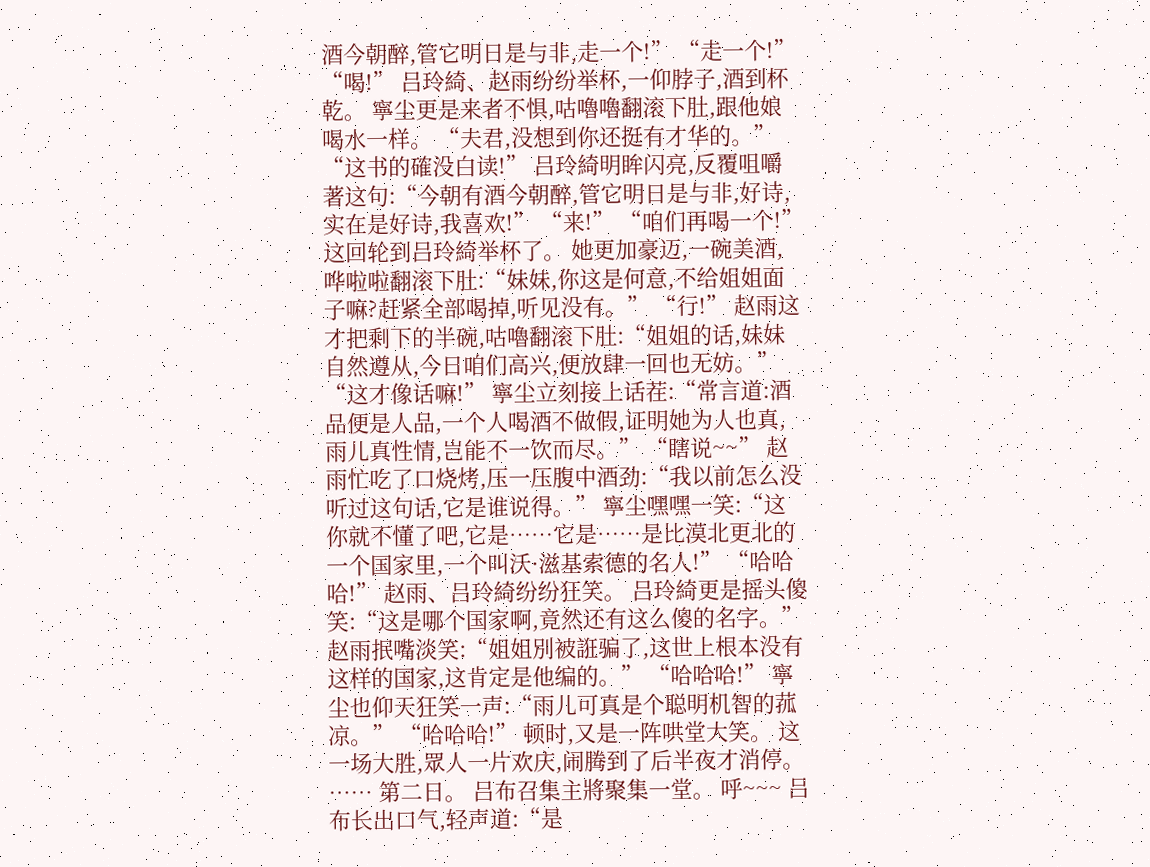酒今朝醉,管它明日是与非,走一个!” “走一个!” “喝!” 吕玲綺、赵雨纷纷举杯,一仰脖子,酒到杯乾。 寧尘更是来者不惧,咕嚕嚕翻滚下肚,跟他娘喝水一样。 “夫君,没想到你还挺有才华的。” “这书的確没白读!” 吕玲綺明眸闪亮,反覆咀嚼著这句:“今朝有酒今朝醉,管它明日是与非,好诗,实在是好诗,我喜欢!” “来!” “咱们再喝一个!” 这回轮到吕玲綺举杯了。 她更加豪迈,一碗美酒,哗啦啦翻滚下肚:“妹妹,你这是何意,不给姐姐面子嘛?赶紧全部喝掉,听见没有。” “行!” 赵雨这才把剩下的半碗,咕嚕翻滚下肚:“姐姐的话,妹妹自然遵从,今日咱们高兴,便放肆一回也无妨。” “这才像话嘛!” 寧尘立刻接上话茬:“常言道:酒品便是人品,一个人喝酒不做假,证明她为人也真,雨儿真性情,岂能不一饮而尽。” “瞎说~~” 赵雨忙吃了口烧烤,压一压腹中酒劲:“我以前怎么没听过这句话,它是谁说得。” 寧尘嘿嘿一笑:“这你就不懂了吧,它是……它是……是比漠北更北的一个国家里,一个叫沃·滋基索德的名人!” “哈哈哈!” 赵雨、吕玲綺纷纷狂笑。 吕玲綺更是摇头傻笑:“这是哪个国家啊,竟然还有这么傻的名字。” 赵雨抿嘴淡笑:“姐姐別被誑骗了,这世上根本没有这样的国家,这肯定是他编的。” “哈哈哈!” 寧尘也仰天狂笑一声:“雨儿可真是个聪明机智的菰凉。” “哈哈哈!” 顿时,又是一阵哄堂大笑。 这一场大胜,眾人一片欢庆,闹腾到了后半夜才消停。 …… 第二日。 吕布召集主將聚集一堂。 呼~~~ 吕布长出口气,轻声道:“是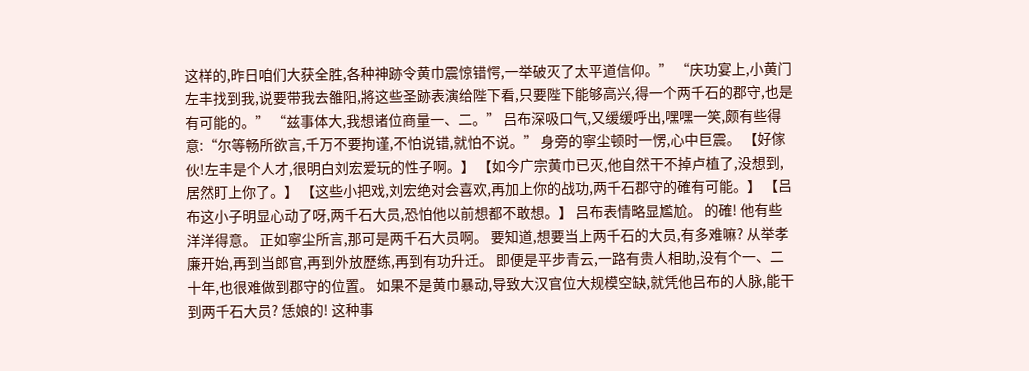这样的,昨日咱们大获全胜,各种神跡令黄巾震惊错愕,一举破灭了太平道信仰。” “庆功宴上,小黄门左丰找到我,说要带我去雒阳,將这些圣跡表演给陛下看,只要陛下能够高兴,得一个两千石的郡守,也是有可能的。” “兹事体大,我想诸位商量一、二。” 吕布深吸口气,又缓缓呼出,嘿嘿一笑,颇有些得意:“尔等畅所欲言,千万不要拘谨,不怕说错,就怕不说。” 身旁的寧尘顿时一愣,心中巨震。 【好傢伙!左丰是个人才,很明白刘宏爱玩的性子啊。】 【如今广宗黄巾已灭,他自然干不掉卢植了,没想到,居然盯上你了。】 【这些小把戏,刘宏绝对会喜欢,再加上你的战功,两千石郡守的確有可能。】 【吕布这小子明显心动了呀,两千石大员,恐怕他以前想都不敢想。】 吕布表情略显尷尬。 的確! 他有些洋洋得意。 正如寧尘所言,那可是两千石大员啊。 要知道,想要当上两千石的大员,有多难嘛? 从举孝廉开始,再到当郎官,再到外放歷练,再到有功升迁。 即便是平步青云,一路有贵人相助,没有个一、二十年,也很难做到郡守的位置。 如果不是黄巾暴动,导致大汉官位大规模空缺,就凭他吕布的人脉,能干到两千石大员? 恁娘的! 这种事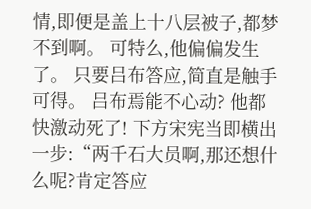情,即便是盖上十八层被子,都梦不到啊。 可特么,他偏偏发生了。 只要吕布答应,简直是触手可得。 吕布焉能不心动? 他都快激动死了! 下方宋宪当即横出一步:“两千石大员啊,那还想什么呢?肯定答应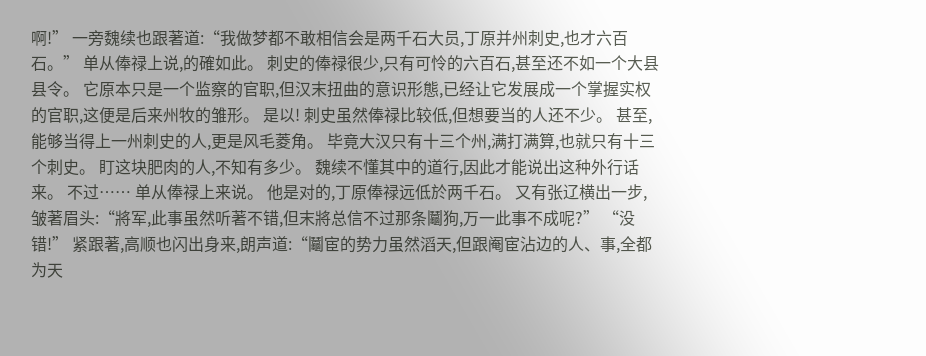啊!” 一旁魏续也跟著道:“我做梦都不敢相信会是两千石大员,丁原并州刺史,也才六百石。” 单从俸禄上说,的確如此。 刺史的俸禄很少,只有可怜的六百石,甚至还不如一个大县县令。 它原本只是一个监察的官职,但汉末扭曲的意识形態,已经让它发展成一个掌握实权的官职,这便是后来州牧的雏形。 是以! 刺史虽然俸禄比较低,但想要当的人还不少。 甚至,能够当得上一州刺史的人,更是风毛菱角。 毕竟大汉只有十三个州,满打满算,也就只有十三个刺史。 盯这块肥肉的人,不知有多少。 魏续不懂其中的道行,因此才能说出这种外行话来。 不过…… 单从俸禄上来说。 他是对的,丁原俸禄远低於两千石。 又有张辽横出一步,皱著眉头:“將军,此事虽然听著不错,但末將总信不过那条鬮狗,万一此事不成呢?” “没错!” 紧跟著,高顺也闪出身来,朗声道:“鬮宦的势力虽然滔天,但跟阉宦沾边的人、事,全都为天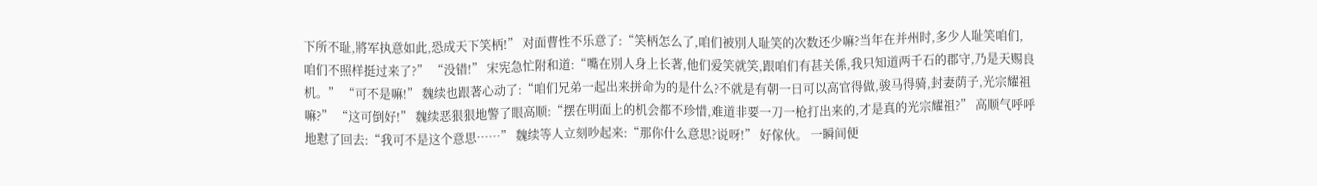下所不耻,將军执意如此,恐成天下笑柄!” 对面曹性不乐意了:“笑柄怎么了,咱们被別人耻笑的次数还少嘛?当年在并州时,多少人耻笑咱们,咱们不照样挺过来了?” “没错!” 宋宪急忙附和道:“嘴在別人身上长著,他们爱笑就笑,跟咱们有甚关係,我只知道两千石的郡守,乃是天赐良机。” “可不是嘛!” 魏续也跟著心动了:“咱们兄弟一起出来拼命为的是什么?不就是有朝一日可以高官得做,骏马得骑,封妻荫子,光宗耀祖嘛?” “这可倒好!” 魏续恶狠狠地警了眼高顺:“摆在明面上的机会都不珍惜,难道非要一刀一枪打出来的,才是真的光宗耀祖?” 高顺气呼呼地懟了回去:“我可不是这个意思……” 魏续等人立刻吵起来:“那你什么意思?说呀!” 好傢伙。 一瞬间便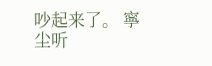吵起来了。 寧尘听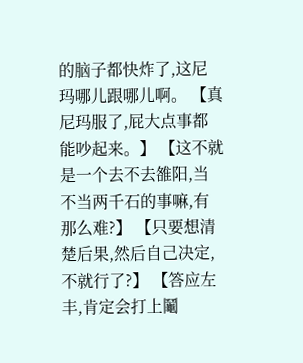的脑子都快炸了,这尼玛哪儿跟哪儿啊。 【真尼玛服了,屁大点事都能吵起来。】 【这不就是一个去不去雒阳,当不当两千石的事嘛,有那么难?】 【只要想清楚后果,然后自己决定,不就行了?】 【答应左丰,肯定会打上鬮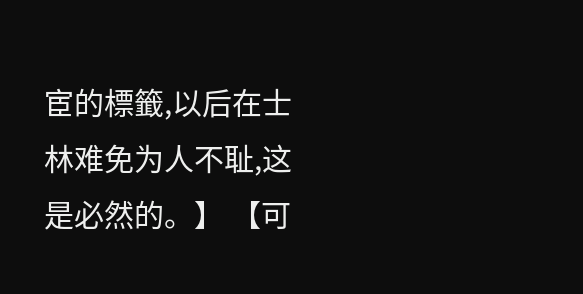宦的標籤,以后在士林难免为人不耻,这是必然的。】 【可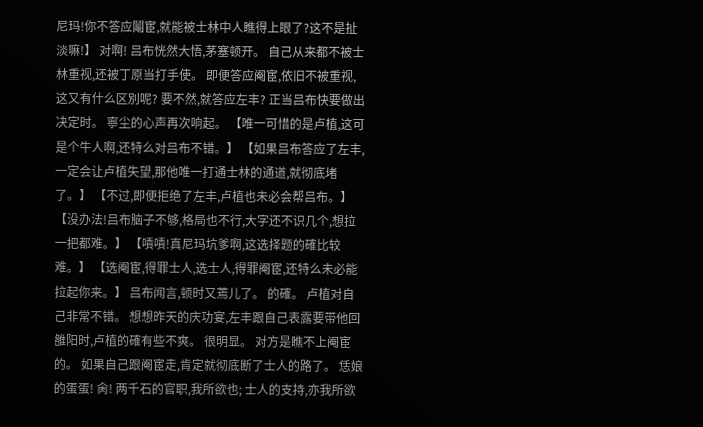尼玛!你不答应鬮宦,就能被士林中人瞧得上眼了?这不是扯淡嘛!】 对啊! 吕布恍然大悟,茅塞顿开。 自己从来都不被士林重视,还被丁原当打手使。 即便答应阉宦,依旧不被重视,这又有什么区別呢? 要不然,就答应左丰? 正当吕布快要做出决定时。 寧尘的心声再次响起。 【唯一可惜的是卢植,这可是个牛人啊,还特么对吕布不错。】 【如果吕布答应了左丰,一定会让卢植失望,那他唯一打通士林的通道,就彻底堵了。】 【不过,即便拒绝了左丰,卢植也未必会帮吕布。】 【没办法!吕布脑子不够,格局也不行,大字还不识几个,想拉一把都难。】 【嘖嘖!真尼玛坑爹啊,这选择题的確比较难。】 【选阉宦,得罪士人,选士人,得罪阉宦,还特么未必能拉起你来。】 吕布闻言,顿时又蔫儿了。 的確。 卢植对自己非常不错。 想想昨天的庆功宴,左丰跟自己表露要带他回雒阳时,卢植的確有些不爽。 很明显。 对方是瞧不上阉宦的。 如果自己跟阉宦走,肯定就彻底断了士人的路了。 恁娘的蛋蛋! 肏! 两千石的官职,我所欲也; 士人的支持,亦我所欲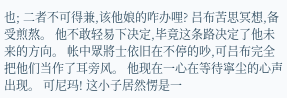也; 二者不可得兼,该他娘的咋办哩? 吕布苦思冥想,备受煎熬。 他不敢轻易下决定,毕竟这条路决定了他未来的方向。 帐中眾將士依旧在不停的吵,可吕布完全把他们当作了耳旁风。 他现在一心在等待寧尘的心声出现。 可尼玛! 这小子居然愣是一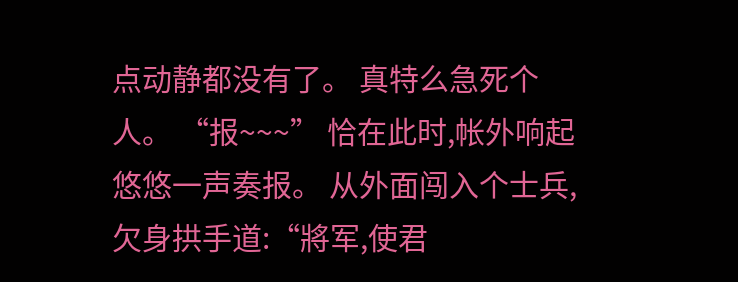点动静都没有了。 真特么急死个人。 “报~~~” 恰在此时,帐外响起悠悠一声奏报。 从外面闯入个士兵,欠身拱手道:“將军,使君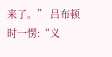来了。” 吕布顿时一愣:“义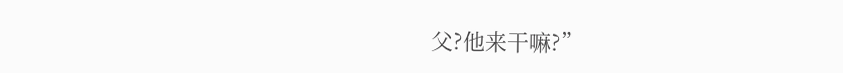父?他来干嘛?”